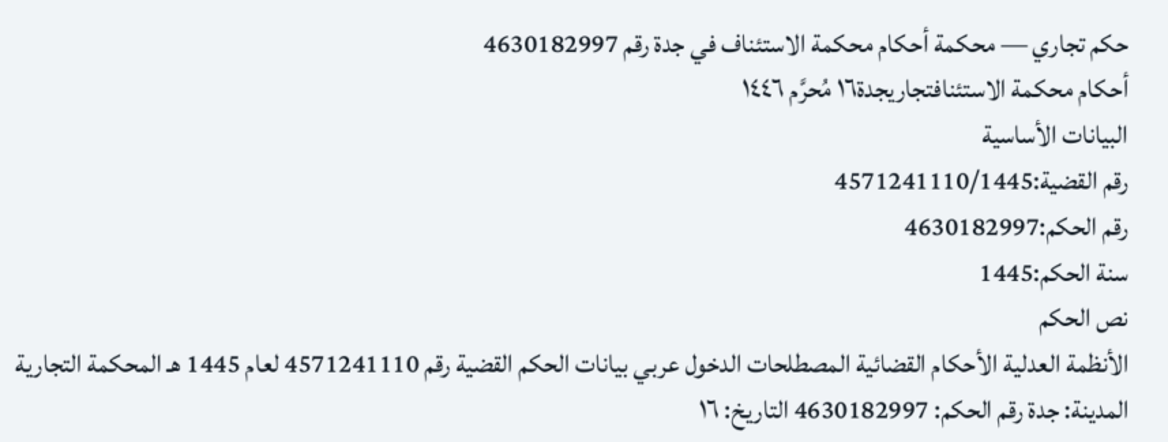حكم تجاري — محكمة أحكام محكمة الاستئناف في جدة رقم 4630182997
أحكام محكمة الاستئنافتجاريجدة١٦ مُحرَّم ١٤٤٦
البيانات الأساسية
رقم القضية:4571241110/1445
رقم الحكم:4630182997
سنة الحكم:1445
نص الحكم
الأنظمة العدلية الأحكام القضائية المصطلحات الدخول عربي بيانات الحكم القضية رقم 4571241110 لعام 1445 هـ المحكمة التجارية المدينة: جدة رقم الحكم: 4630182997 التاريخ: ١٦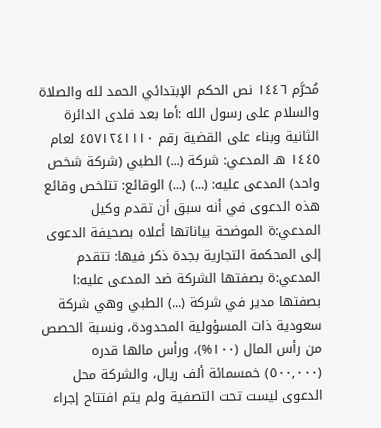مُحرَّم ١٤٤٦ نص الحكم الإبتدائي الحمد لله والصلاة والسلام على رسول الله :أما بعد فلدى الدائرة الثانية وبناء على القضية رقم ٤٥٧١٢٤١١١٠ لعام ١٤٤٥ هـ المدعي: شركة (...) الطبي (شركة شخص واحد) المدعى عليه: (...) (...) الوقائع: تتلخص وقائع هذه الدعوى في أنه سبق أن تقدم وكيل المدعي:ة الموضحة بياناتها أعلاه بصحيفة الدعوى إلى المحكمة التجارية بجدة ذكر فيها: تتقدم المدعي:ة بصفتها الشركة ضد المدعى عليه:ا بصفتها مدير في شركة (...) الطبي وهي شركة سعودية ذات المسؤولية المحدودة، ونسبة الحصص من رأس المال (١٠٠%)، ورأس مالها قدره (٥٠٠,٠٠٠) خمسمائة ألف ريال، والشركة محل الدعوى ليست تحت التصفية ولم يتم افتتاح إجراء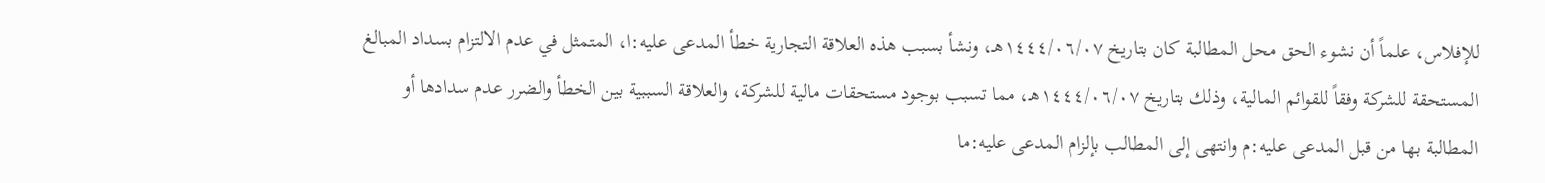للإفلاس، علماً أن نشوء الحق محل المطالبة كان بتاريخ ١٤٤٤/٠٦/٠٧هـ، ونشأ بسبب هذه العلاقة التجارية خطأ المدعى عليه:ا، المتمثل في عدم الالتزام بسداد المبالغ المستحقة للشركة وفقاً للقوائم المالية، وذلك بتاريخ ١٤٤٤/٠٦/٠٧هـ، مما تسبب بوجود مستحقات مالية للشركة، والعلاقة السببية بين الخطأ والضرر عدم سدادها أو المطالبة بها من قبل المدعى عليه:م وانتهى إلى المطالب بإلزام المدعى عليه:ما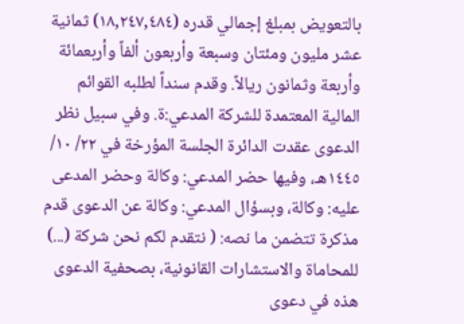بالتعويض بمبلغ إجمالي قدره (١٨,٢٤٧,٤٨٤) ثمانية عشر مليون ومئتان وسبعة وأربعون ألفاً وأربعمائة وأربعة وثمانون ريالاً. وقدم سنداً لطلبه القوائم المالية المعتمدة للشركة المدعي:ة. وفي سبيل نظر الدعوى عقدت الدائرة الجلسة المؤرخة في ٢٢/ ١٠/ ١٤٤٥هـ، وفيها حضر المدعي: وكالة وحضر المدعى عليه: وكالة، وبسؤال المدعي: وكالة عن الدعوى قدم مذكرة تتضمن ما نصه: ( نتقدم لكم نحن شركة (...) للمحاماة والاستشارات القانونية، بصحفية الدعوى هذه في دعوى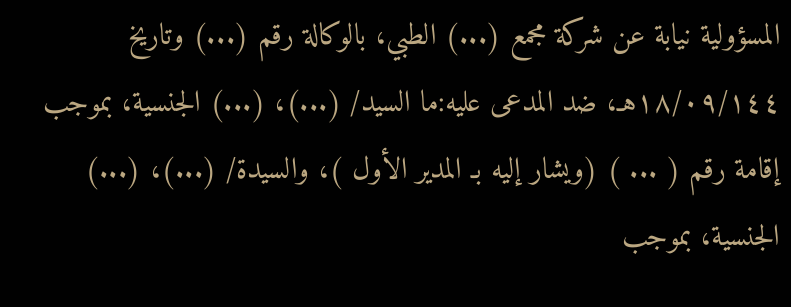المسؤولية نيابة عن شركة مجمع (...) الطبي، بالوكالة رقم (...) وتاريخ ١٨/٠٩/١٤٤هـ، ضد المدعى عليه:ما السيد/ (...)، (...) الجنسية، بموجب إقامة رقم ( ... ) (ويشار إليه بـ المدير الأول )، والسيدة/ (...)، (...) الجنسية، بموجب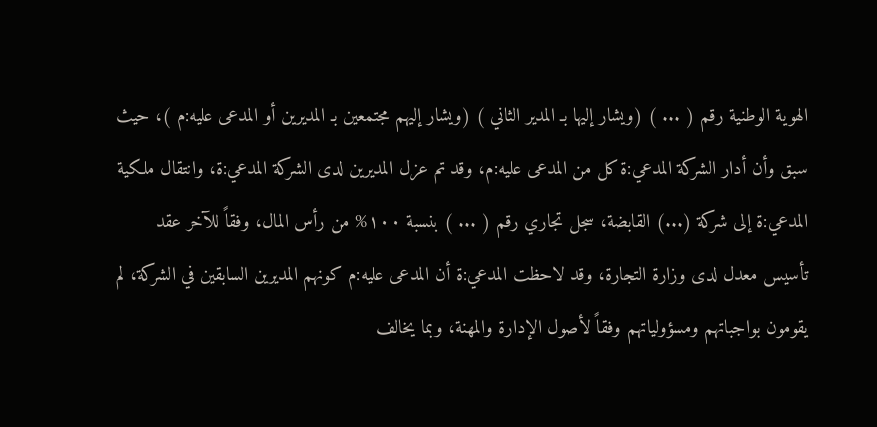الهوية الوطنية رقم ( ... ) (ويشار إليها بـ المدير الثاني ) (ويشار إليهم مجتمعين بـ المديرين أو المدعى عليه:م )، حيث سبق وأن أدار الشركة المدعي:ة كل من المدعى عليه:م، وقد تم عزل المديرين لدى الشركة المدعي:ة، وانتقال ملكية المدعي:ة إلى شركة (...) القابضة، سجل تجاري رقم ( ... ) بنسبة ١٠٠% من رأس المال، وفقاً للآخر عقد تأسيس معدل لدى وزارة التجارة، وقد لاحظت المدعي:ة أن المدعى عليه:م كونهم المديرين السابقين في الشركة، لم يقومون بواجباتهم ومسؤولياتهم وفقاً لأصول الإدارة والمهنة، وبما يخالف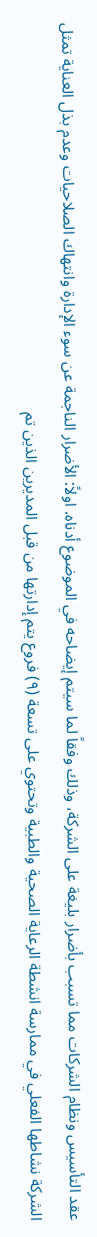عقد التأسيس ونظام الشركات مما تسبب بأضرار بليغة على الشركة، وذلك وفقاً لما سيتم إيضاحه في الموضوع أدناه. اولاً: الأضرار الناجمة عن سوء الإدارة وانتهاك الصلاحيات وعدم بذل العناية تمثل الشركة نشاطها الفعلي في ممارسة انشطة الرعاية الصحية والطبية وتحتوي على تسعة (٩) فروع يتم إدارتها من قبل المديرين الذين تم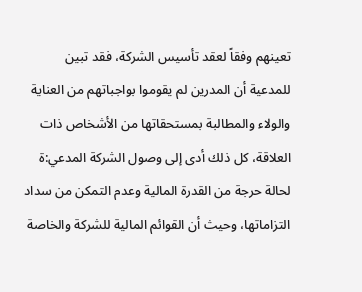تعينهم وفقاً لعقد تأسيس الشركة، فقد تبين للمدعية أن المدرين لم يقوموا بواجباتهم من العناية والولاء والمطالبة بمستحقاتها من الأشخاص ذات العلاقة، كل ذلك أدى إلى وصول الشركة المدعي:ة لحالة حرجة من القدرة المالية وعدم التمكن من سداد التزاماتها، وحيث أن القوائم المالية للشركة والخاصة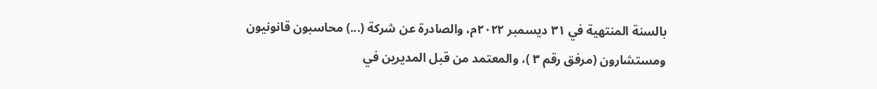بالسنة المنتهية في ٣١ ديسمبر ٢٠٢٢م، والصادرة عن شركة (...) محاسبون قانونيون ومستشارون (مرفق رقم ٣ )، والمعتمد من قبل المديرين في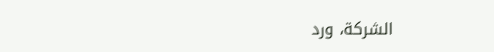الشركة، ورد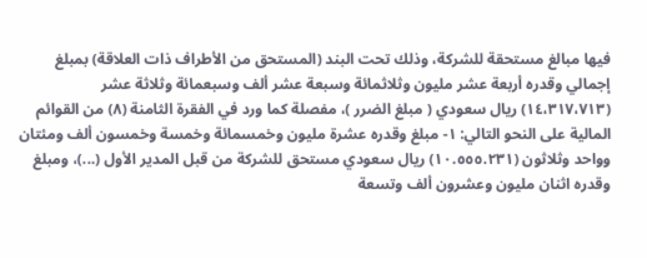فيها مبالغ مستحقة للشركة، وذلك تحت البند (المستحق من الأطراف ذات العلاقة) بمبلغ إجمالي وقدره أربعة عشر مليون وثلاثمائة وسبعة عشر ألف وسبعمائة وثلاثة عشر (١٤،٣١٧،٧١٣) ريال سعودي ( مبلغ الضرر )، مفصلة كما ورد في الفقرة الثامنة (٨) من القوائم المالية على النحو التالي: ١- مبلغ وقدره عشرة مليون وخمسمائة وخمسة وخمسون ألف ومئتان وواحد وثلاثون (١٠.٥٥٥.٢٣١) ريال سعودي مستحق للشركة من قبل المدير الأول (...)، ومبلغ وقدره اثنان مليون وعشرون ألف وتسعة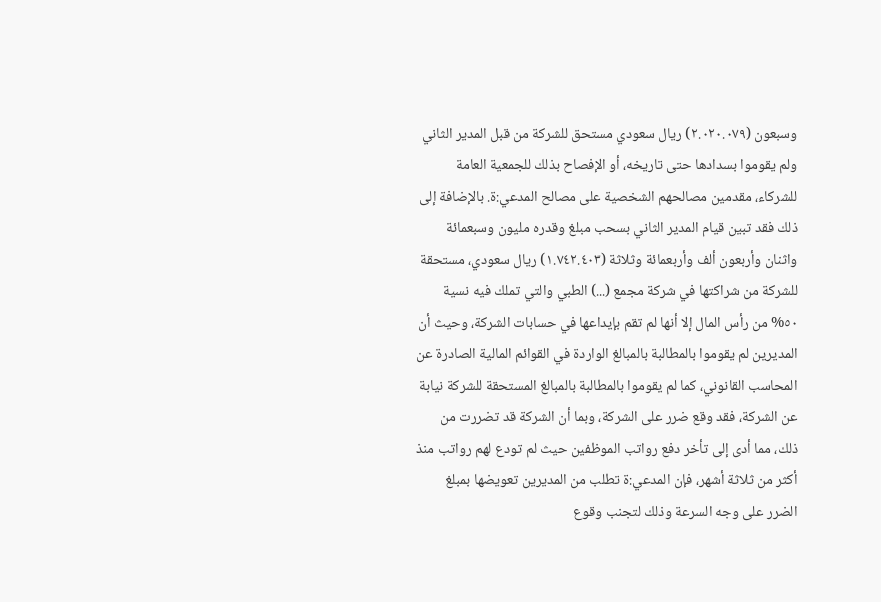وسبعون (٢.٠٢٠.٠٧٩) ريال سعودي مستحق للشركة من قبل المدير الثاني ولم يقوموا بسدادها حتى تاريخه، أو الإفصاح بذلك للجمعية العامة للشركاء، مقدمين مصالحهم الشخصية على مصالح المدعي:ة. بالإضافة إلى ذلك فقد تبين قيام المدير الثاني بسحب مبلغ وقدره مليون وسبعمائة واثنان وأربعون ألف وأربعمائة وثلاثة (١.٧٤٢.٤٠٣) ريال سعودي، مستحقة للشركة من شراكتها في شركة مجمع (...) الطبي والتي تملك فيه نسية ٥٠% من رأس المال إلا أنها لم تقم بإيداعها في حسابات الشركة، وحيث أن المديرين لم يقوموا بالمطالبة بالمبالغ الواردة في القوائم المالية الصادرة عن المحاسب القانوني، كما لم يقوموا بالمطالبة بالمبالغ المستحقة للشركة نيابة عن الشركة، فقد وقع ضرر على الشركة، وبما أن الشركة قد تضررت من ذلك، مما أدى إلى تأخر دفع رواتب الموظفين حيث لم تودع لهم رواتب منذ أكثر من ثلاثة أشهر، فإن المدعي:ة تطلب من المديرين تعويضها بمبلغ الضرر على وجه السرعة وذلك لتجنب وقوع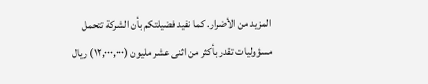المزيد من الأضرار. كما نفيد فضيلتكم بأن الشركة تتحمل مسؤوليات تقدر بأكثر من اثنى عشر مليون (١٢,٠٠٠,٠٠٠) ريال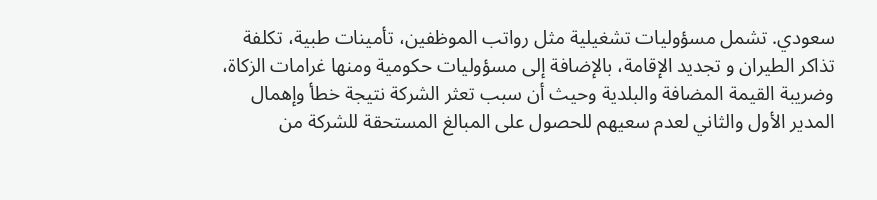سعودي. تشمل مسؤوليات تشغيلية مثل رواتب الموظفين، تأمينات طبية، تكلفة تذاكر الطيران و تجديد الإقامة، بالإضافة إلى مسؤوليات حكومية ومنها غرامات الزكاة، وضريبة القيمة المضافة والبلدية وحيث أن سبب تعثر الشركة نتيجة خطأ وإهمال المدير الأول والثاني لعدم سعيهم للحصول على المبالغ المستحقة للشركة من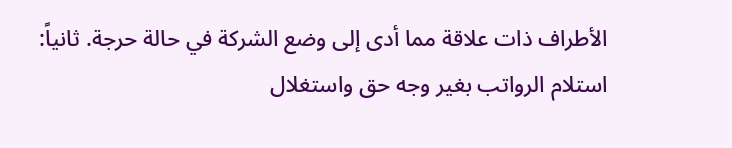الأطراف ذات علاقة مما أدى إلى وضع الشركة في حالة حرجة. ثانياً: استلام الرواتب بغير وجه حق واستغلال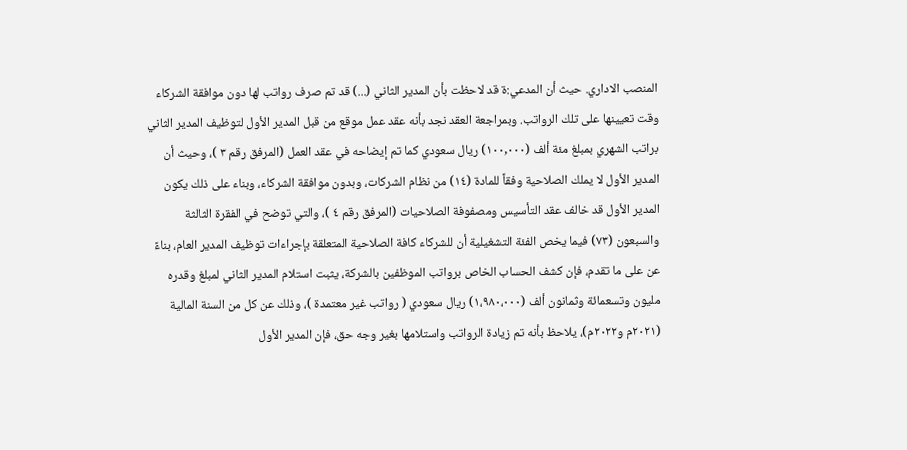المنصب الاداري. حيث أن المدعي:ة قد لاحظت بأن المدير الثاني (...) قد تم صرف رواتب لها دون موافقة الشركاء وقت تعيينها على تلك الرواتب. وبمراجعة العقد نجد بأنه عقد عمل موقع من قبل المدير الأول لتوظيف المدير الثاني براتب الشهري بمبلغ مئة ألف (١٠٠,٠٠٠) ريال سعودي كما تم إيضاحه في عقد العمل (المرفق رقم ٣ )، وحيث أن المدير الأول لا يملك الصلاحية وفقاً للمادة (١٤) من نظام الشركات، وبدون موافقة الشركاء، وبناء على ذلك يكون المدير الأول قد خالف عقد التأسيس ومصفوفة الصلاحيات (المرفق رقم ٤ )، والتي توضح في الفقرة الثالثة والسبعون (٧٣) فيما يخص الفئة التشغيلية أن للشركاء كافة الصلاحية المتعلقة بإجراءات توظيف المدير العام، بناءً عن على ما تقدم، فإن كشف الحساب الخاص برواتب الموظفين بالشركة، يثبت استلام المدير الثاني لمبلغ وقدره مليون وتسعمائة وثمانون ألف (١،٩٨٠،٠٠٠) ريال سعودي ( رواتب غير معتمدة )، وذلك عن كل من السنة المالية (٢٠٢١م و٢٠٢٢م)، يلاحظ بأنه تم زيادة الرواتب واستلامها بغير وجه حق، فإن المدير الأول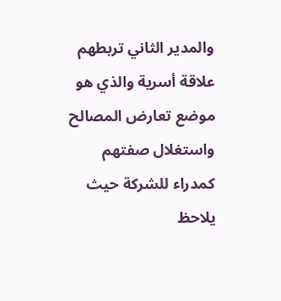والمدير الثاني تربطهم علاقة أسرية والذي هو موضع تعارض المصالح واستغلال صفتهم كمدراء للشركة حيث يلاحظ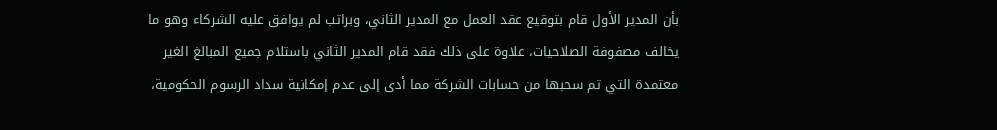بأن المدير الأول قام بتوقيع عقد العمل مع المدير الثاني، وبراتب لم يوافق عليه الشركاء وهو ما يخالف مصفوفة الصلاحيات، علاوة على ذلك فقد قام المدير الثاني باستلام جميع المبالغ الغير معتمدة التي تم سحبها من حسابات الشركة مما أدى إلى عدم إمكانية سداد الرسوم الحكومية،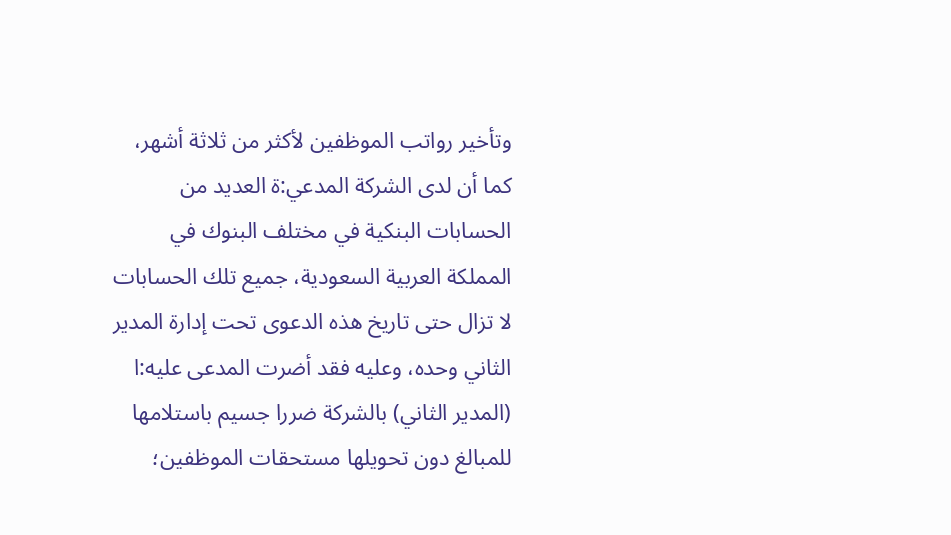وتأخير رواتب الموظفين لأكثر من ثلاثة أشهر، كما أن لدى الشركة المدعي:ة العديد من الحسابات البنكية في مختلف البنوك في المملكة العربية السعودية، جميع تلك الحسابات لا تزال حتى تاريخ هذه الدعوى تحت إدارة المدير الثاني وحده، وعليه فقد أضرت المدعى عليه:ا (المدير الثاني) بالشركة ضررا جسيم باستلامها للمبالغ دون تحويلها مستحقات الموظفين؛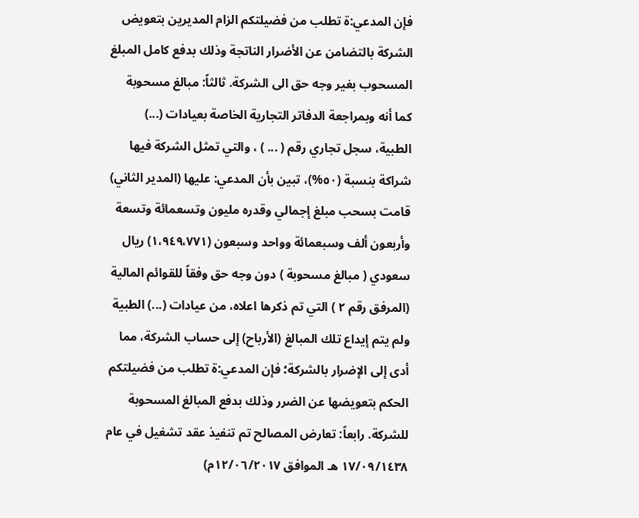فإن المدعي:ة تطلب من فضيلتكم الزام المديرين بتعويض الشركة بالتضامن عن الأضرار الناتجة وذلك بدفع كامل المبلغ المسحوب بغير وجه حق الى الشركة. ثالثاً: مبالغ مسحوبة كما أنه وبمراجعة الدفاتر التجارية الخاصة بعيادات (...) الطبية، سجل تجاري رقم ( ... ) ، والتي تمثل الشركة فيها شراكة بنسبة (٥٠%)، تبين بأن المدعي: عليها (المدير الثاني) قامت بسحب مبلغ إجمالي وقدره مليون وتسعمائة وتسعة وأربعون ألف وسبعمائة وواحد وسبعون (١،٩٤٩،٧٧١) ريال سعودي ( مبالغ مسحوبة ) دون وجه حق وفقاً للقوائم المالية (المرفق رقم ٢ ) التي تم ذكرها اعلاه، من عيادات (...) الطبية ولم يتم إيداع تلك المبالغ (الأرباح) إلى حساب الشركة، مما أدى إلى الإضرار بالشركة؛ فإن المدعي:ة تطلب من فضيلتكم الحكم بتعويضها عن الضرر وذلك بدفع المبالغ المسحوبة للشركة. رابعاً: تعارض المصالح تم تنفيذ عقد تشغيل في عام ١٧/٠٩/١٤٣٨ هـ الموافق ١٢/٠٦/٢٠١٧م)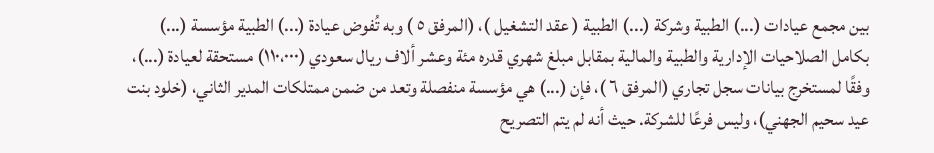بين مجمع عيادات (...) الطبية وشركة (...) الطبية ( عقد التشغيل )، (المرفق ٥ ) وبه تُفوض عيادة (...) الطبية مؤسسة (...) بكامل الصلاحيات الإدارية والطبية والمالية بمقابل مبلغ شهري قدره مئة وعشر ألاف ريال سعودي (١١٠،٠٠٠) مستحقة لعيادة (...)، وفقًا لمستخرج بيانات سجل تجاري (المرفق ٦ )، فإن (...) هي مؤسسة منفصلة وتعد من ضمن ممتلكات المدير الثاني، (خلود بنت عيد سحيم الجهني)، وليس فرعًا للشركة. حيث أنه لم يتم التصريح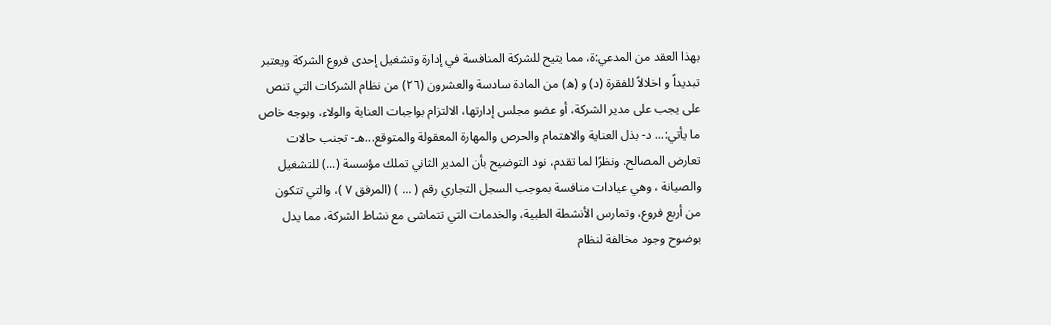بهذا العقد من المدعي:ة، مما يتيح للشركة المنافسة في إدارة وتشغيل إحدى فروع الشركة ويعتبر تبديداً و اخلالاً للفقرة (د) و (ه) من المادة سادسة والعشرون (٢٦) من نظام الشركات التي تنص على يجب على مدير الشركة، أو عضو مجلس إدارتها، الالتزام بواجبات العناية والولاء، وبوجه خاص ما يأتي:... د- بذل العناية والاهتمام والحرص والمهارة المعقولة والمتوقع...هـ- تجنب حالات تعارض المصالح. ونظرًا لما تقدم، نود التوضيح بأن المدير الثاني تملك مؤسسة (...) للتشغيل والصيانة ، وهي عيادات منافسة بموجب السجل التجاري رقم ( ... ) (المرفق ٧ )، والتي تتكون من أربع فروع، وتمارس الأنشطة الطبية، والخدمات التي تتماشى مع نشاط الشركة، مما يدل بوضوح وجود مخالفة لنظام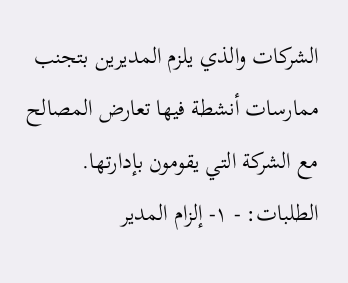الشركات والذي يلزم المديرين بتجنب ممارسات أنشطة فيها تعارض المصالح مع الشركة التي يقومون بإدارتها. الطلبات: - ١- إلزام المدير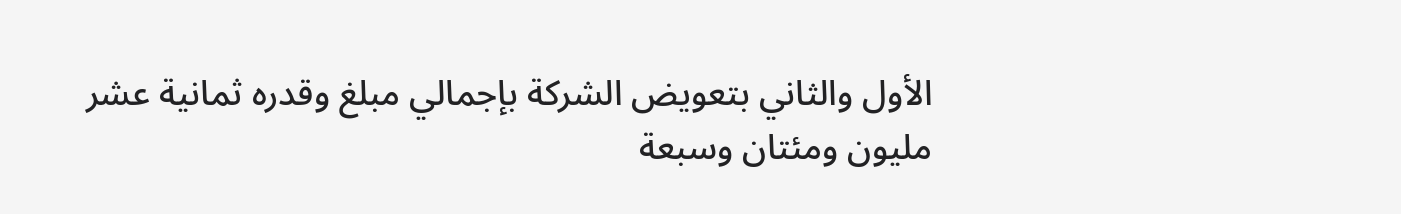الأول والثاني بتعويض الشركة بإجمالي مبلغ وقدره ثمانية عشر مليون ومئتان وسبعة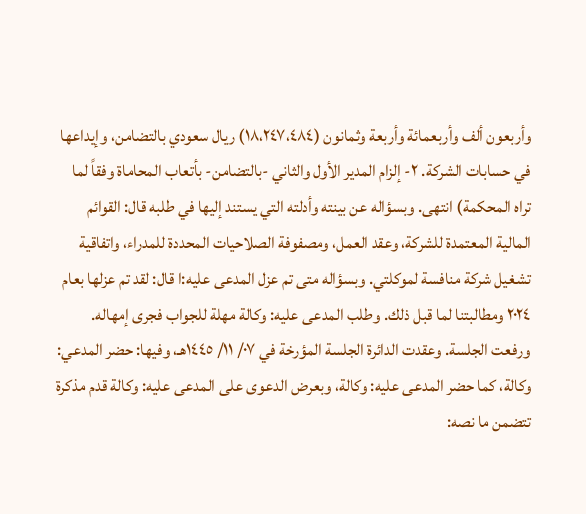وأربعون ألف وأربعمائة وأربعة وثمانون (١٨،٢٤٧،٤٨٤) ريال سعودي بالتضامن، وإيداعها في حسابات الشركة. ٢- إلزام المدير الأول والثاني -بالتضامن- بأتعاب المحاماة وفقاً لما تراه المحكمة) انتهى. وبسؤاله عن بينته وأدلته التي يستند إليها في طلبه قال: القوائم المالية المعتمدة للشركة، وعقد العمل، ومصفوفة الصلاحيات المحددة للمدراء، واتفاقية تشغيل شركة منافسة لموكلتي. وبسؤاله متى تم عزل المدعى عليه:ا قال: لقد تم عزلها بعام ٢٠٢٤ ومطالبتنا لما قبل ذلك. وطلب المدعى عليه: وكالة مهلة للجواب فجرى إمهاله. ورفعت الجلسة. وعقدت الدائرة الجلسة المؤرخة في ٠٧/ ١١/ ١٤٤٥هـ، وفيها: حضر المدعي: وكالة، كما حضر المدعى عليه: وكالة، وبعرض الدعوى على المدعى عليه: وكالة قدم مذكرة تتضمن ما نصه: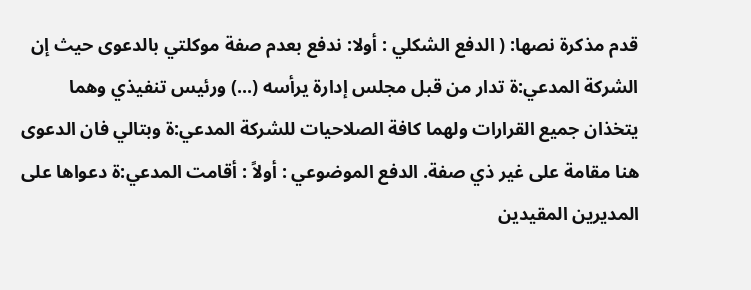قدم مذكرة نصها: ( الدفع الشكلي : أولا: ندفع بعدم صفة موكلتي بالدعوى حيث إن الشركة المدعي:ة تدار من قبل مجلس إدارة يرأسه (...) ورئيس تنفيذي وهما يتخذان جميع القرارات ولهما كافة الصلاحيات للشركة المدعي:ة وبتالي فان الدعوى هنا مقامة على غير ذي صفة. الدفع الموضوعي : أولاً : أقامت المدعي:ة دعواها على المديرين المقيدين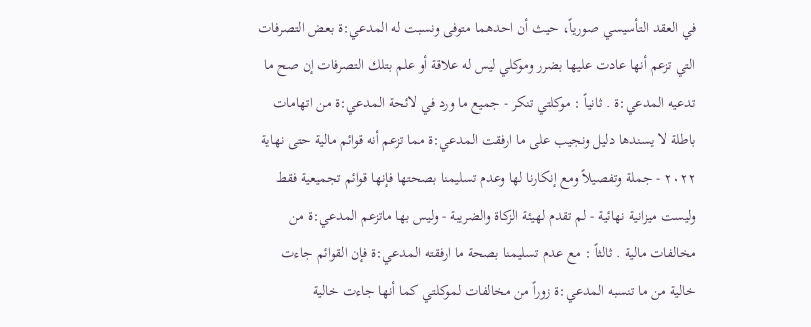في العقد التأسيسي صورياً، حيث أن احدهما متوفى ونسبت له المدعي:ة بعض التصرفات التي تزعم أنها عادت عليها بضرر وموكلي ليس له علاقة أو علم بتلك التصرفات إن صح ما تدعيه المدعي:ة . ثانياً : موكلتي تنكر - جميع ما ورد في لائحة المدعي:ة من اتهامات باطلة لا يسندها دليل ونجيب على ما ارفقت المدعي:ة مما تزعم أنه قوائم مالية حتى نهاية ٢٠٢٢ - جملة وتفصيلاً ومع إنكارنا لها وعدم تسليمنا بصحتها فإنها قوائم تجميعية فقط وليست ميزانية نهائية - لم تقدم لهيئة الزكاة والضريبة - وليس بها ماتزعم المدعي:ة من مخالفات مالية . ثالثاً : مع عدم تسليمنا بصحة ما ارفقته المدعي:ة فإن القوائم جاءت خالية من ما تنسبه المدعي:ة زوراً من مخالفات لموكلتي كما أنها جاءت خالية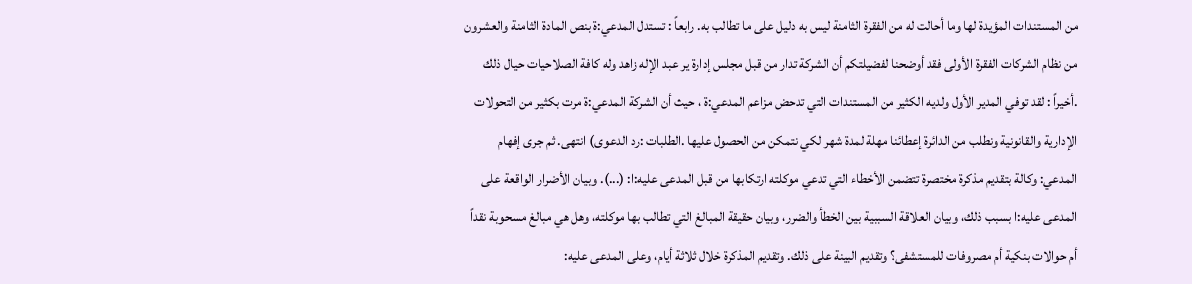من المستندات المؤيدة لها وما أحالت له من الفقرة الثامنة ليس به دليل على ما تطالب به. رابعاً : تستدل المدعي:ة بنص المادة الثامنة والعشرون من نظام الشركات الفقرة الأولى فقد أوضحنا لفضيلتكم أن الشركة تدار من قبل مجلس إدارة ير عبد الإله زاهد وله كافة الصلاحيات حيال ذلك .أخيراً : لقد توفي المدير الأول ولديه الكثير من المستندات التي تدحض مزاعم المدعي:ة ، حيث أن الشركة المدعي:ة مرت بكثير من التحولات الإدارية والقانونية ونطلب من الدائرة إعطائنا مهلة لمدة شهر لكي نتمكن من الحصول عليها .الطلبات :رد الدعوى) انتهى. ثم جرى إفهام المدعي: وكالة بتقديم مذكرة مختصرة تتضمن الأخطاء التي تدعي موكلته ارتكابها من قبل المدعى عليه:ا: (...). وبيان الأضرار الواقعة على المدعى عليه:ا بسبب ذلك، وبيان العلاقة السببية بين الخطأ والضرر، وبيان حقيقة المبالغ التي تطالب بها موكلته، وهل هي مبالغ مسحوبة نقداً أم حوالات بنكية أم مصروفات للمستشفى؟ وتقديم البينة على ذلك. وتقديم المذكرة خلال ثلاثة أيام، وعلى المدعى عليه: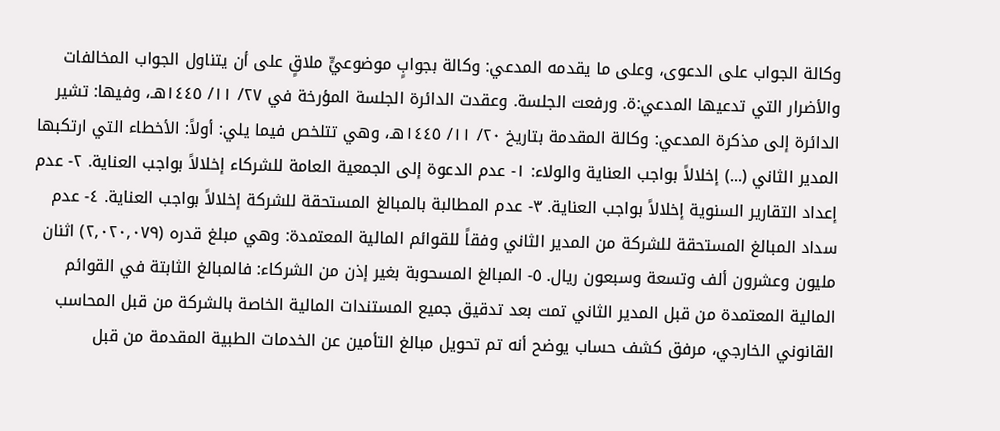وكالة الجواب على الدعوى، وعلى ما يقدمه المدعي: وكالة بجوابٍ موضوعيٍّ ملاقٍ على أن يتناول الجواب المخالفات والأضرار التي تدعيها المدعي:ة. ورفعت الجلسة. وعقدت الدائرة الجلسة المؤرخة في ٢٧/ ١١/ ١٤٤٥هـ، وفيها: تشير الدائرة إلى مذكرة المدعي: وكالة المقدمة بتاريخ ٢٠/ ١١/ ١٤٤٥هـ، وهي تتلخص فيما يلي: أولاً: الأخطاء التي ارتكبها المدير الثاني (...) إخلالاً بواجب العناية والولاء: ١- عدم الدعوة إلى الجمعية العامة للشركاء إخلالاً بواجب العناية. ٢- عدم إعداد التقارير السنوية إخلالاً بواجب العناية. ٣- عدم المطالبة بالمبالغ المستحقة للشركة إخلالاً بواجب العناية. ٤- عدم سداد المبالغ المستحقة للشركة من المدير الثاني وفقاً للقوائم المالية المعتمدة: وهي مبلغ قدره (٢,٠٢٠,٠٧٩) اثنان مليون وعشرون ألف وتسعة وسبعون ريال. ٥- المبالغ المسحوبة بغير إذن من الشركاء: فالمبالغ الثابتة في القوائم المالية المعتمدة من قبل المدير الثاني تمت بعد تدقيق جميع المستندات المالية الخاصة بالشركة من قبل المحاسب القانوني الخارجي، مرفق كشف حساب يوضح أنه تم تحويل مبالغ التأمين عن الخدمات الطبية المقدمة من قبل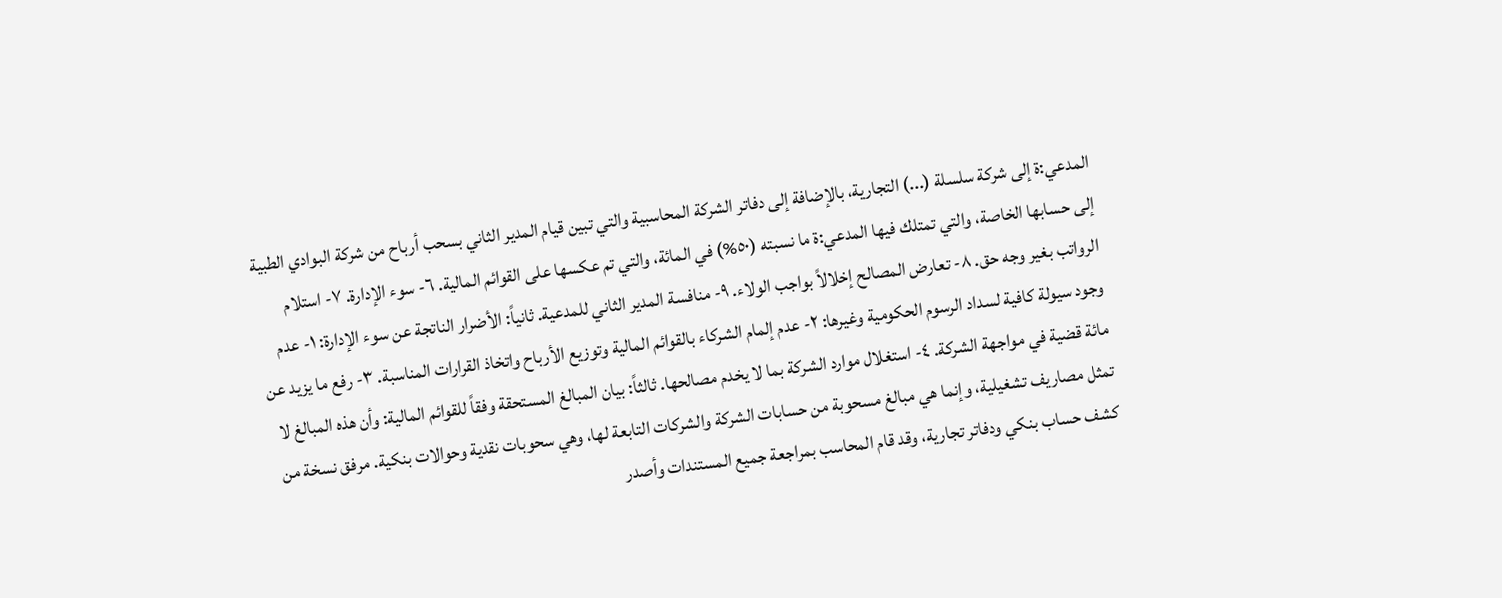المدعي:ة إلى شركة سلسلة (...) التجارية، بالإضافة إلى دفاتر الشركة المحاسبية والتي تبين قيام المدير الثاني بسحب أرباح من شركة البوادي الطبية إلى حسابها الخاصة، والتي تمتلك فيها المدعي:ة ما نسبته (٥٠%) في المائة، والتي تم عكسها على القوائم المالية. ٦- سوء الإدارة. ٧- استلام الرواتب بغير وجه حق. ٨- تعارض المصالح إخلالاً بواجب الولاء. ٩- منافسة المدير الثاني للمدعية. ثانياً: الأضرار الناتجة عن سوء الإدارة: ١- عدم وجود سيولة كافية لسداد الرسوم الحكومية وغيرها: ٢- عدم إلمام الشركاء بالقوائم المالية وتوزيع الأرباح واتخاذ القرارات المناسبة. ٣- رفع ما يزيد عن مائة قضية في مواجهة الشركة. ٤- استغلال موارد الشركة بما لا يخدم مصالحها. ثالثاً: بيان المبالغ المستحقة وفقاً للقوائم المالية: وأن هذه المبالغ لا تمثل مصاريف تشغيلية، وإنما هي مبالغ مسحوبة من حسابات الشركة والشركات التابعة لها، وهي سحوبات نقدية وحوالات بنكية. مرفق نسخة من كشف حساب بنكي ودفاتر تجارية، وقد قام المحاسب بمراجعة جميع المستندات وأصدر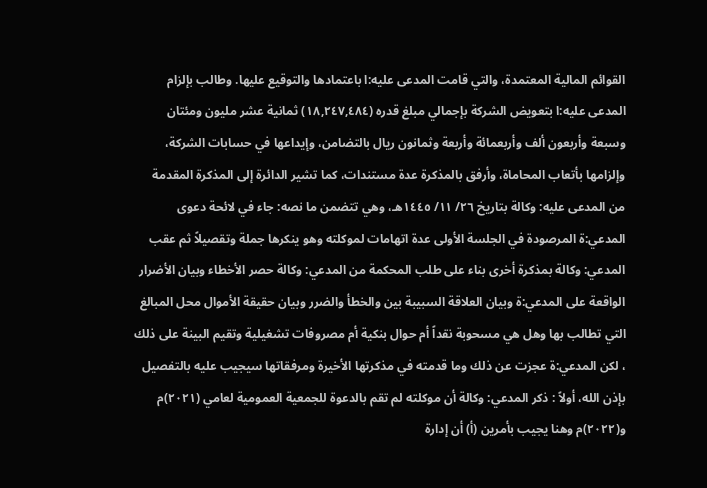القوائم المالية المعتمدة، والتي قامت المدعى عليه:ا باعتمادها والتوقيع عليها. وطالب بإلزام المدعى عليه:ا بتعويض الشركة بإجمالي مبلغ قدره (١٨,٢٤٧,٤٨٤) ثمانية عشر مليون ومئتان وسبعة وأربعون ألف وأربعمائة وأربعة وثمانون ريال بالتضامن، وإيداعها في حسابات الشركة، وإلزامها بأتعاب المحاماة، وأرفق بالمذكرة عدة مستندات، كما تشير الدائرة إلى المذكرة المقدمة من المدعى عليه: وكالة بتاريخ ٢٦/ ١١/ ١٤٤٥هـ، وهي تتضمن ما نصه: جاء في لائحة دعوى المدعي:ة المرصودة في الجلسة الأولى عدة اتهامات لموكلته وهو ينكرها جملة وتقصيلاً ثم عقب المدعي: وكالة بمذكرة أخرى بناء على طلب المحكمة من المدعي: وكالة حصر الأخطاء وبيان الأضرار الواقعة على المدعي:ة وبيان العلاقة السبيبة بين والخطأ والضرر وبيان حقيقة الأموال محل المبالغ التي تطالب بها وهل هي مسحوبة نقداً أم حوال بنكية أم مصروفات تشغيلية وتقيم البينة على ذلك ، لكن المدعي:ة عجزت عن ذلك وما قدمته في مذكرتها الأخيرة ومرفقاتها سيجيب عليه بالتفصيل بإذن الله، أولاً : ذكر المدعي: وكالة أن موكلته لم تقم بالدعوة للجمعية العمومية لعامي (٢٠٢١)م و(٢٠٢٢)م وهنا يجيب بأمرين (أ) أن إدارة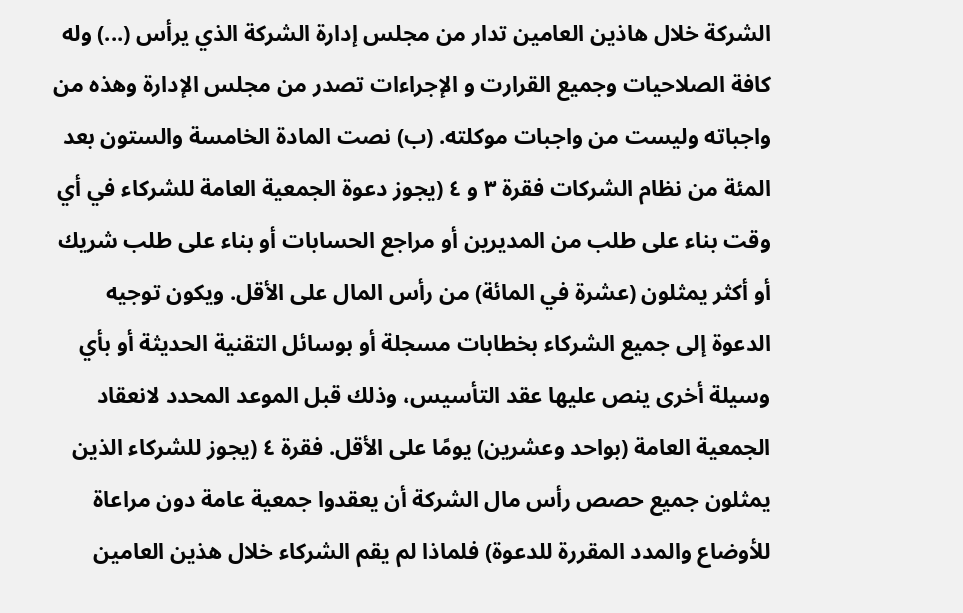الشركة خلال هاذين العامين تدار من مجلس إدارة الشركة الذي يرأس (...) وله كافة الصلاحيات وجميع القرارت و الإجراءات تصدر من مجلس الإدارة وهذه من واجباته وليست من واجبات موكلته. (ب) نصت المادة الخامسة والستون بعد المئة من نظام الشركات فقرة ٣ و ٤ (يجوز دعوة الجمعية العامة للشركاء في أي وقت بناء على طلب من المديرين أو مراجع الحسابات أو بناء على طلب شريك أو أكثر يمثلون (عشرة في المائة) من رأس المال على الأقل. ويكون توجيه الدعوة إلى جميع الشركاء بخطابات مسجلة أو بوسائل التقنية الحديثة أو بأي وسيلة أخرى ينص عليها عقد التأسيس، وذلك قبل الموعد المحدد لانعقاد الجمعية العامة (بواحد وعشرين) يومًا على الأقل. فقرة ٤ (يجوز للشركاء الذين يمثلون جميع حصص رأس مال الشركة أن يعقدوا جمعية عامة دون مراعاة للأوضاع والمدد المقررة للدعوة) فلماذا لم يقم الشركاء خلال هذين العامين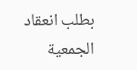بطلب انعقاد الجمعية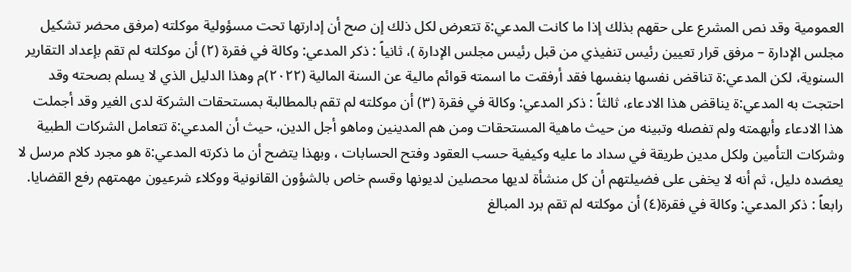العمومية وقد نص المشرع على حقهم بذلك إذا ما كانت المدعي:ة تتعرض لكل ذلك إن صح أن إدارتها تحت مسؤولية موكلته (مرفق محضر تشكيل مجلس الإدارة – مرفق قرار تعيين رئيس تنفيذي من قبل رئيس مجلس الإدارة )، ثانياً : ذكر المدعي: وكالة في فقرة (٢) أن موكلته لم تقم بإعداد التقارير السنوية، لكن المدعي:ة تناقض نفسها بنفسها فقد أرفقت ما اسمته قوائم مالية عن السنة المالية (٢٠٢٢)م وهذا الدليل الذي لا يسلم بصحته وقد احتجت به المدعي:ة يناقض هذا الادعاء، ثالثاً : ذكر المدعي: وكالة في فقرة (٣) أن موكلته لم تقم بالمطالبة بمستحقات الشركة لدى الغير وقد أجملت هذا الادعاء وأبهمته ولم تفصله وتبينه من حيث ماهية المستحقات ومن هم المدينين وماهو أجل الدين، حيث أن المدعي:ة تتعامل الشركات الطبية وشركات التأمين ولكل مدين طريقة في سداد ما عليه وكيفية حسب العقود وفتح الحسابات ، وبهذا يتضح أن ما ذكرته المدعي:ة هو مجرد كلام مرسل لا يعضده دليل، ثم أنه لا يخفى على فضيلتهم أن كل منشأة لديها محصلين لديونها وقسم خاص بالشؤون القانونية ووكلاء شرعيون مهمتهم رفع القضايا. رابعاً : ذكر المدعي: وكالة في فقرة(٤) أن موكلته لم تقم برد المبالغ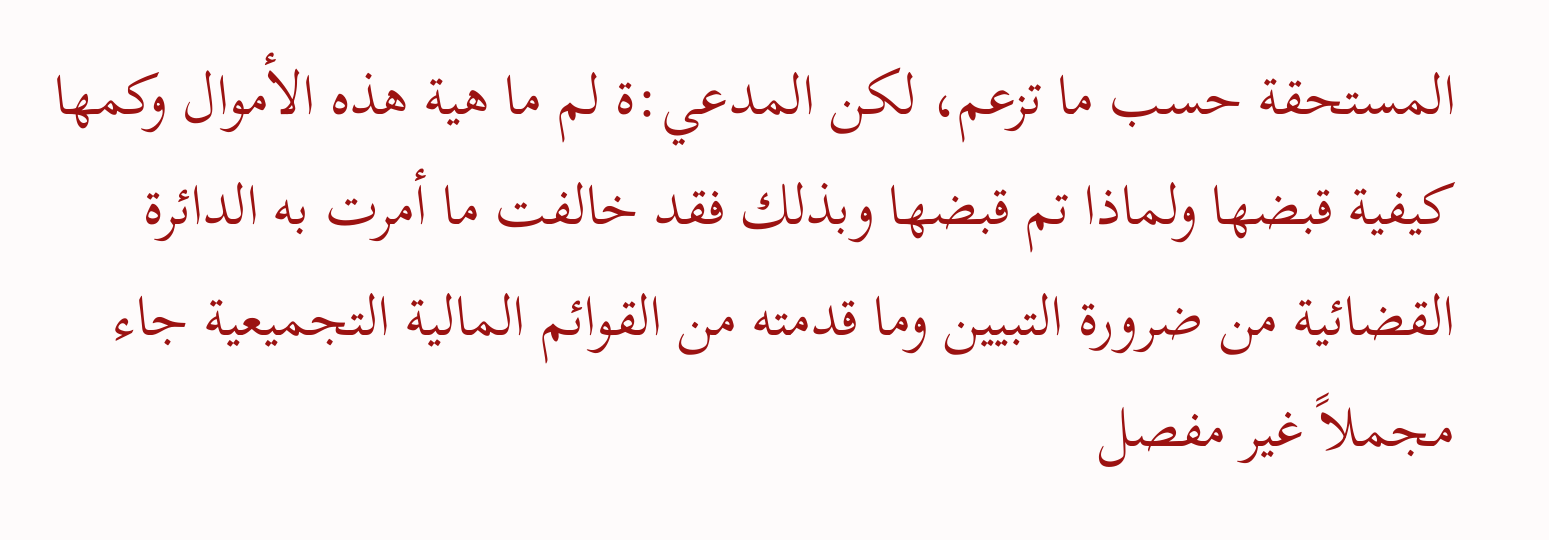المستحقة حسب ما تزعم، لكن المدعي:ة لم ما هية هذه الأموال وكمها كيفية قبضها ولماذا تم قبضها وبذلك فقد خالفت ما أمرت به الدائرة القضائية من ضرورة التبيين وما قدمته من القوائم المالية التجميعية جاء مجملاً غير مفصل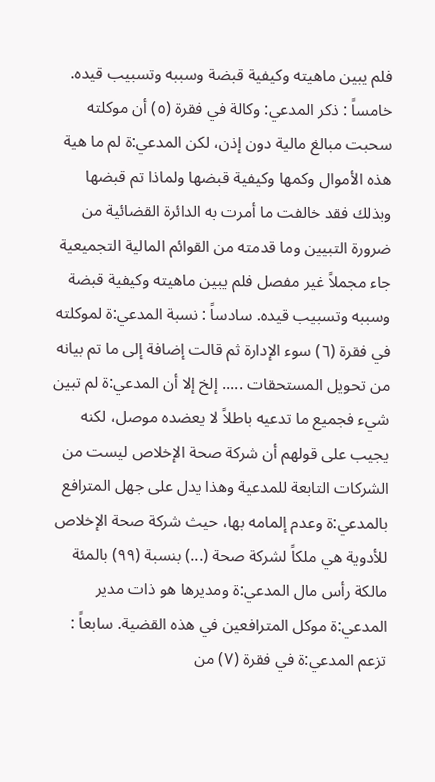فلم يبين ماهيته وكيفية قبضة وسببه وتسبيب قيده. خامساً : ذكر المدعي: وكالة في فقرة (٥) أن موكلته سحبت مبالغ مالية دون إذن، لكن المدعي:ة لم ما هية هذه الأموال وكمها وكيفية قبضها ولماذا تم قبضها وبذلك فقد خالفت ما أمرت به الدائرة القضائية من ضرورة التبيين وما قدمته من القوائم المالية التجميعية جاء مجملاً غير مفصل فلم يبين ماهيته وكيفية قبضة وسببه وتسبيب قيده. سادساً : نسبة المدعي:ة لموكلته في فقرة (٦) سوء الإدارة ثم قالت إضافة إلى ما تم بيانه من تحويل المستحقات ..... إلخ إلا أن المدعي:ة لم تبين شيء فجميع ما تدعيه باطلاً لا يعضده موصل، لكنه يجيب على قولهم أن شركة صحة الإخلاص ليست من الشركات التابعة للمدعية وهذا يدل على جهل المترافع بالمدعي:ة وعدم إلمامه بها، حيث شركة صحة الإخلاص للأدوية هي ملكاً لشركة صحة (...) بنسبة (٩٩) بالمئة مالكة رأس مال المدعي:ة ومديرها هو ذات مدير المدعي:ة موكل المترافعين في هذه القضية. سابعاً : تزعم المدعي:ة في فقرة (٧) من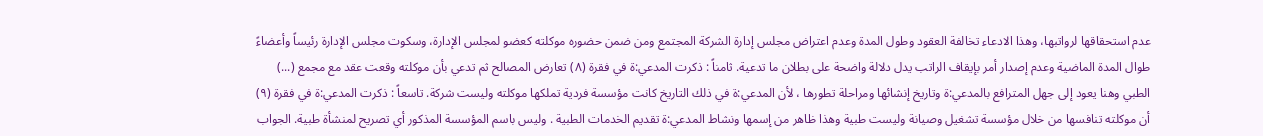عدم استحقاقها لرواتبها، وهذا الادعاء تخالفة العقود وطول المدة وعدم اعتراض مجلس إدارة الشركة المجتمع ومن ضمن حضوره موكلته كعضو لمجلس الإدارة، وسكوت مجلس الإدارة رئيساً وأعضاءً طوال المدة الماضية وعدم إصدار أمر بإيقاف الراتب يدل دلالة واضحة على بطلان ما تدعية. ثامناً : ذكرت المدعي:ة في فقرة (٨) تعارض المصالح ثم تدعي بأن موكلته وقعت عقد مع مجمع (...) الطبي وهنا يعود إلى جهل المترافع بالمدعي:ة وتاريخ إنشائها ومراحلة تطورها ، لأن المدعي:ة في ذلك التاريخ كانت مؤسسة فردية تملكها موكلته وليست شركة. تاسعاً : ذكرت المدعي:ة في فقرة (٩) أن موكلته تنافسها من خلال مؤسسة تشغيل وصيانة وليست طبية وهذا ظاهر من إسمها ونشاط المدعي:ة تقديم الخدمات الطبية . وليس باسم المؤسسة المذكور أي تصريح لمنشأة طبية. الجواب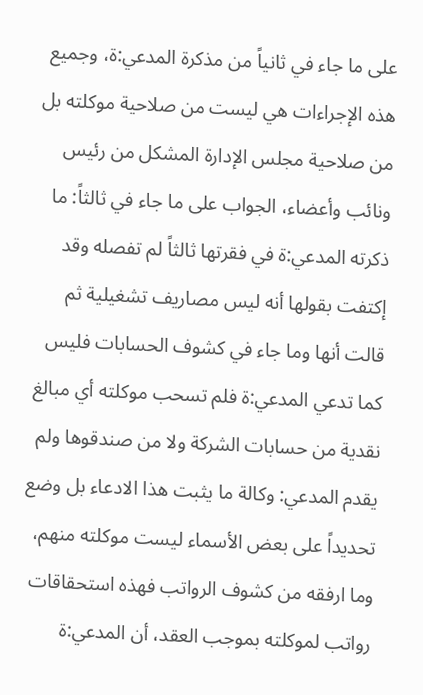على ما جاء في ثانياً من مذكرة المدعي:ة، وجميع هذه الإجراءات هي ليست من صلاحية موكلته بل من صلاحية مجلس الإدارة المشكل من رئيس ونائب وأعضاء، الجواب على ما جاء في ثالثاً: ما ذكرته المدعي:ة في فقرتها ثالثاً لم تفصله وقد إكتفت بقولها أنه ليس مصاريف تشغيلية ثم قالت أنها وما جاء في كشوف الحسابات فليس كما تدعي المدعي:ة فلم تسحب موكلته أي مبالغ نقدية من حسابات الشركة ولا من صندقوها ولم يقدم المدعي: وكالة ما يثبت هذا الادعاء بل وضع تحديداً على بعض الأسماء ليست موكلته منهم، وما ارفقه من كشوف الرواتب فهذه استحقاقات رواتب لموكلته بموجب العقد، أن المدعي:ة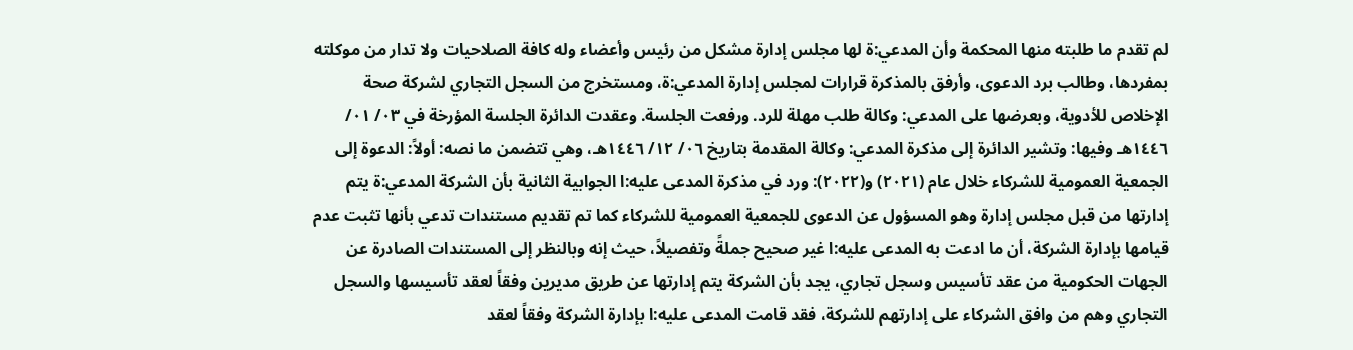لم تقدم ما طلبته منها المحكمة وأن المدعي:ة لها مجلس إدارة مشكل من رئيس وأعضاء وله كافة الصلاحيات ولا تدار من موكلته بمفردها، وطالب برد الدعوى، وأرفق بالمذكرة قرارات لمجلس إدارة المدعي:ة، ومستخرج من السجل التجاري لشركة صحة الإخلاص للأدوية، وبعرضها على المدعي: وكالة طلب مهلة للرد. ورفعت الجلسة. وعقدت الدائرة الجلسة المؤرخة في ٠٣/ ٠١/ ١٤٤٦هـ وفيها: وتشير الدائرة إلى مذكرة المدعي: وكالة المقدمة بتاريخ ٠٦/ ١٢/ ١٤٤٦هـ، وهي تتضمن ما نصه: أولاً: الدعوة إلى الجمعية العمومية للشركاء خلال عام (٢٠٢١) و(٢٠٢٢): ورد في مذكرة المدعى عليه:ا الجوابية الثانية بأن الشركة المدعي:ة يتم إدارتها من قبل مجلس إدارة وهو المسؤول عن الدعوى للجمعية العمومية للشركاء كما تم تقديم مستندات تدعي بأنها تثبت عدم قيامها بإدارة الشركة، أن ما ادعت به المدعى عليه:ا غير صحيح جملةً وتفصيلاً، حيث إنه وبالنظر إلى المستندات الصادرة عن الجهات الحكومية من عقد تأسيس وسجل تجاري، يجد بأن الشركة يتم إدارتها عن طريق مديرين وفقاً لعقد تأسيسها والسجل التجاري وهم من وافق الشركاء على إدارتهم للشركة، فقد قامت المدعى عليه:ا بإدارة الشركة وفقاً لعقد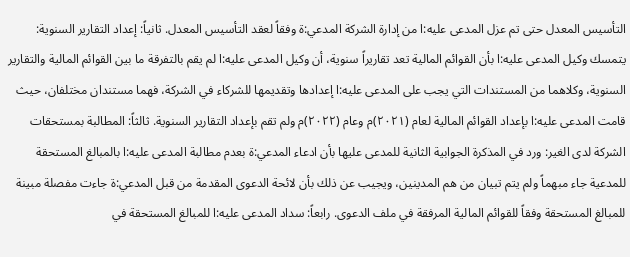التأسيس المعدل حتى تم عزل المدعى عليه:ا من إدارة الشركة المدعي:ة وفقاً لعقد التأسيس المعدل. ثانياً: إعداد التقارير السنوية: يتمسك وكيل المدعى عليه:ا بأن القوائم المالية تعد تقاريراً سنوية، أن وكيل المدعى عليه:ا لم يقم بالتفرقة ما بين القوائم المالية والتقارير السنوية، وكلاهما من المستندات التي يجب على المدعى عليه:ا إعدادها وتقديمها للشركاء في الشركة، فهما مستندان مختلفان، حيث قامت المدعى عليه:ا بإعداد القوائم المالية لعام (٢٠٢١)م وعام (٢٠٢٢)م ولم تقم بإعداد التقارير السنوية. ثالثاً: المطالبة بمستحقات الشركة لدى الغير: ورد في المذكرة الجوابية الثانية للمدعى عليها بأن ادعاء المدعي:ة بعدم مطالبة المدعى عليه:ا بالمبالغ المستحقة للمدعية جاء مبهماً ولم يتم تبيان من هم المدينين، ويجيب عن ذلك بأن لائحة الدعوى المقدمة من قبل المدعي:ة جاءت مفصلة مبينة للمبالغ المستحقة وفقاً للقوائم المالية المرفقة في ملف الدعوى. رابعاً: سداد المدعى عليه:ا للمبالغ المستحقة في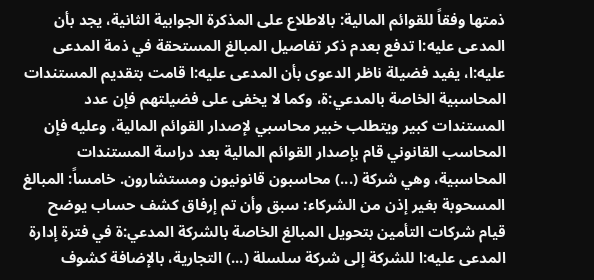ذمتها وفقاً للقوائم المالية: بالاطلاع على المذكرة الجوابية الثانية، يجد بأن المدعى عليه:ا تدفع بعدم ذكر تفاصيل المبالغ المستحقة في ذمة المدعى عليه:ا، يفيد فضيلة ناظر الدعوى بأن المدعى عليه:ا قامت بتقديم المستندات المحاسبية الخاصة بالمدعي:ة، وكما لا يخفى على فضيلتهم فإن عدد المستندات كبير ويتطلب خبير محاسبي لإصدار القوائم المالية، وعليه فإن المحاسب القانوني قام بإصدار القوائم المالية بعد دراسة المستندات المحاسبية، وهي شركة (...) محاسبون قانونيون ومستشارون. خامساً: المبالغ المسحوبة بغير إذن من الشركاء: سبق وأن تم إرفاق كشف حساب يوضح قيام شركات التأمين بتحويل المبالغ الخاصة بالشركة المدعي:ة في فترة إدارة المدعى عليه:ا للشركة إلى شركة سلسلة (...) التجارية، بالإضافة كشوف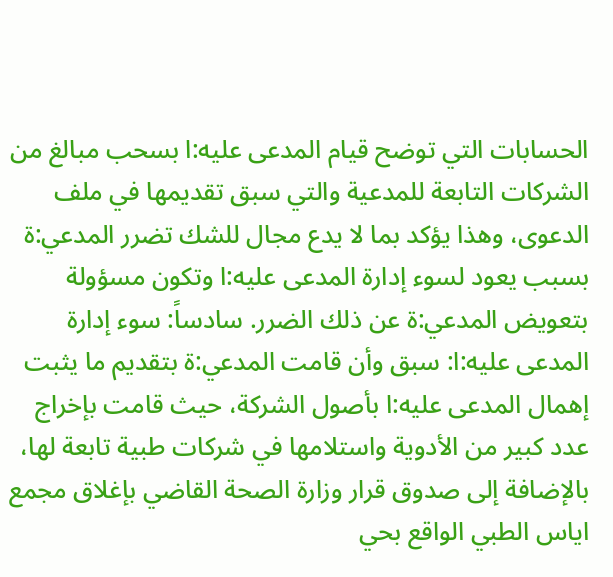الحسابات التي توضح قيام المدعى عليه:ا بسحب مبالغ من الشركات التابعة للمدعية والتي سبق تقديمها في ملف الدعوى، وهذا يؤكد بما لا يدع مجال للشك تضرر المدعي:ة بسبب يعود لسوء إدارة المدعى عليه:ا وتكون مسؤولة بتعويض المدعي:ة عن ذلك الضرر. سادساً: سوء إدارة المدعى عليه:ا: سبق وأن قامت المدعي:ة بتقديم ما يثبت إهمال المدعى عليه:ا بأصول الشركة، حيث قامت بإخراج عدد كبير من الأدوية واستلامها في شركات طبية تابعة لها، بالإضافة إلى صدوق قرار وزارة الصحة القاضي بإغلاق مجمع اياس الطبي الواقع بحي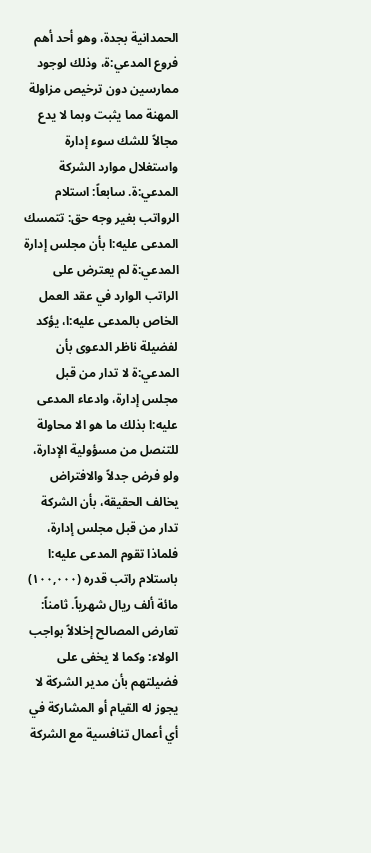الحمدانية بجدة، وهو أحد أهم فروع المدعي:ة، وذلك لوجود ممارسين دون ترخيص مزاولة المهنة مما يثبت وبما لا يدع مجالاً للشك سوء إدارة واستغلال موارد الشركة المدعي:ة. سابعاً: استلام الرواتب بغير وجه حق: تتمسك المدعى عليه:ا بأن مجلس إدارة المدعي:ة لم يعترض على الراتب الوارد في عقد العمل الخاص بالمدعى عليه:ا، يؤكد لفضيلة ناظر الدعوى بأن المدعي:ة لا تدار من قبل مجلس إدارة، وادعاء المدعى عليه:ا بذلك ما هو الا محاولة للتنصل من مسؤولية الإدارة، ولو فرض جدلاً والافتراض يخالف الحقيقة، بأن الشركة تدار من قبل مجلس إدارة، فلماذا تقوم المدعى عليه:ا باستلام راتب قدره (١٠٠,٠٠٠) مائة ألف ريال شهرياً. ثامناً: تعارض المصالح إخلالاً بواجب الولاء: وكما لا يخفى على فضيلتهم بأن مدير الشركة لا يجوز له القيام أو المشاركة في أي أعمال تنافسية مع الشركة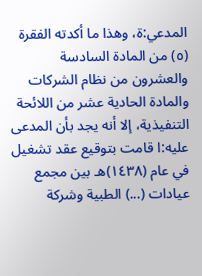المدعي:ة، وهذا ما أكدته الفقرة (٥) من المادة السادسة والعشرون من نظام الشركات والمادة الحادية عشر من اللائحة التنفيذية، إلا أنه يجد بأن المدعى عليه:ا قامت بتوقيع عقد تشغيل في عام (١٤٣٨)هـ بين مجمع عيادات (...) الطبية وشركة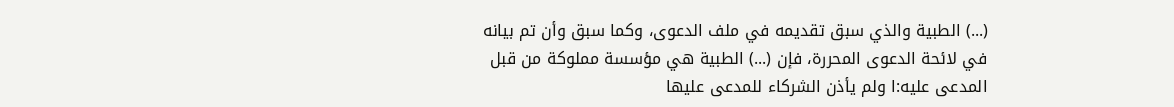(...) الطبية والذي سبق تقديمه في ملف الدعوى، وكما سبق وأن تم بيانه في لائحة الدعوى المحررة، فإن (...) الطبية هي مؤسسة مملوكة من قبل المدعى عليه:ا ولم يأذن الشركاء للمدعى عليها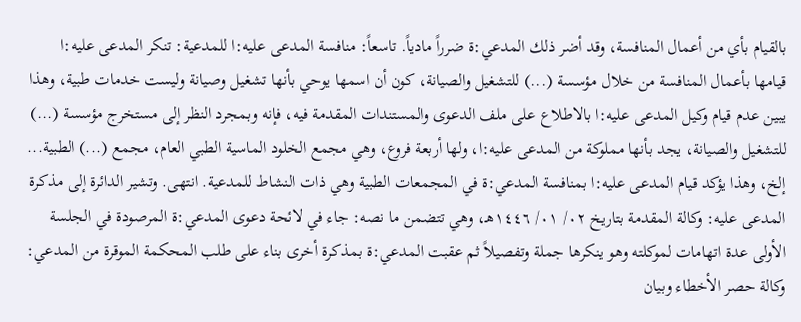بالقيام بأي من أعمال المنافسة، وقد أضر ذلك المدعي:ة ضرراً مادياً. تاسعاً: منافسة المدعى عليه:ا للمدعية: تنكر المدعى عليه:ا قيامها بأعمال المنافسة من خلال مؤسسة (...) للتشغيل والصيانة، كون أن اسمها يوحي بأنها تشغيل وصيانة وليست خدمات طبية، وهذا يبين عدم قيام وكيل المدعى عليه:ا بالاطلاع على ملف الدعوى والمستندات المقدمة فيه، فإنه وبمجرد النظر إلى مستخرج مؤسسة (...) للتشغيل والصيانة، يجد بأنها مملوكة من المدعى عليه:ا، ولها أربعة فروع، وهي مجمع الخلود الماسية الطبي العام، مجمع (...) الطبية... إلخ، وهذا يؤكد قيام المدعى عليه:ا بمنافسة المدعي:ة في المجمعات الطبية وهي ذات النشاط للمدعية. انتهى. وتشير الدائرة إلى مذكرة المدعى عليه: وكالة المقدمة بتاريخ ٠٢/ ٠١/ ١٤٤٦هـ، وهي تتضمن ما نصه: جاء في لائحة دعوى المدعي:ة المرصودة في الجلسة الأولى عدة اتهامات لموكلته وهو ينكرها جملة وتفصيلاً ثم عقبت المدعي:ة بمذكرة أخرى بناء على طلب المحكمة الموقرة من المدعي: وكالة حصر الأخطاء وبيان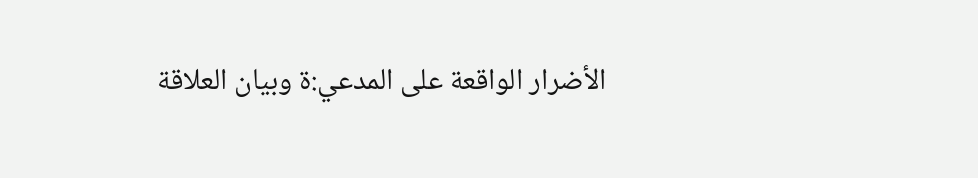الأضرار الواقعة على المدعي:ة وبيان العلاقة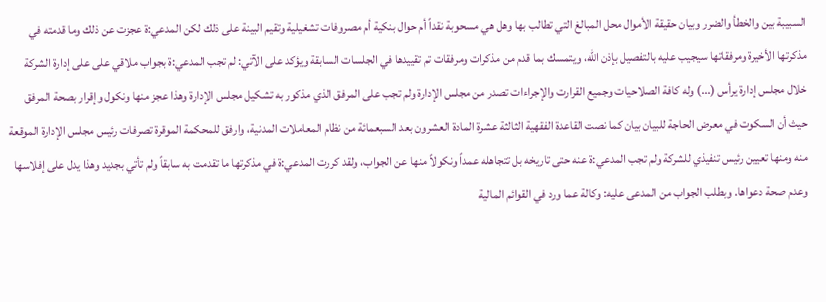السبيبة بين والخطأ والضرر وبيان حقيقة الأموال محل المبالغ التي تطالب بها وهل هي مسحوبة نقداً أم حوال بنكية أم مصروفات تشغيلية وتقيم البينة على ذلك لكن المدعي:ة عجزت عن ذلك وما قدمته في مذكرتها الأخيرة ومرفقاتها سيجيب عليه بالتفصيل بإذن الله، ويتمسك بما قدم من مذكرات ومرفقات تم تقييدها في الجلسات السابقة ويؤكد على الآتي: لم تجب المدعي:ة بجواب ملاقي على على إدارة الشركة خلال مجلس إدارة يرأس (...) وله كافة الصلاحيات وجميع القرارت والإجراءات تصدر من مجلس الإدارة ولم تجب على المرفق الذي مذكور به تشكيل مجلس الإدارة وهذا عجز منها ونكول وإقرار بصحة المرفق حيث أن السكوت في معرض الحاجة للبيان بيان كما نصت القاعدة الفقهية الثالثة عشرة المادة العشرون بعد السبعمائة من نظام المعاملات المدنية، وارفق للمحكمة الموقرة تصرفات رئيس مجلس الإدارة الموقعة منه ومنها تعيين رئيس تنفيذي للشركة ولم تجب المدعي:ة عنه حتى تاريخه بل تتجاهله عمداً ونكولاً منها عن الجواب، ولقد كررت المدعي:ة في مذكرتها ما تقدمت به سابقاً ولم تأتي بجديد وهذا يدل على إفلاسها وعدم صحة دعواها. وبطلب الجواب من المدعى عليه: وكالة عما ورد في القوائم المالية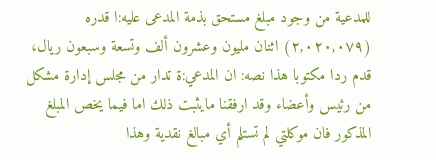للمدعية من وجود مبلغ مستحق بذمة المدعى عليه:ا قدره (٢,٠٢٠,٠٧٩) اثنان مليون وعشرون ألف وتسعة وسبعون ريال، قدم ردا مكتوبا هذا نصه: ان المدعي:ة تدار من مجلس إدارة مشكل من رئيس وأعضاء وقد ارفقنا مايثبت ذلك اما فيما يخص المبلغ المذكور فان موكلتي لم تستلم أي مبالغ نقدية وهذا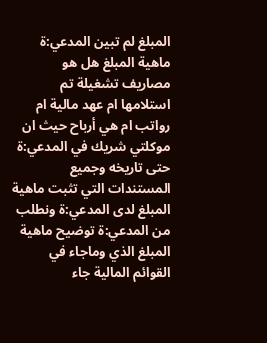المبلغ لم تبين المدعي:ة ماهية المبلغ هل هو مصاريف تشغيلة تم استلامها ام عهد مالية ام رواتب ام هي أرباح حيث ان موكلتي شريك في المدعي:ة حتى تاريخه وجميع المستندات التي تثبت ماهية المبلغ لدى المدعي:ة ونطلب من المدعي:ة توضيح ماهية المبلغ الذي وماجاء في القوائم المالية جاء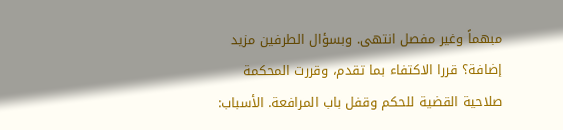مبهماً وغير مفصل انتهى. وبسؤال الطرفين مزيد إضافة؟ قررا الاكتفاء بما تقدم، وقررت المحكمة صلاحية القضية للحكم وقفل باب المرافعة. الأسباب: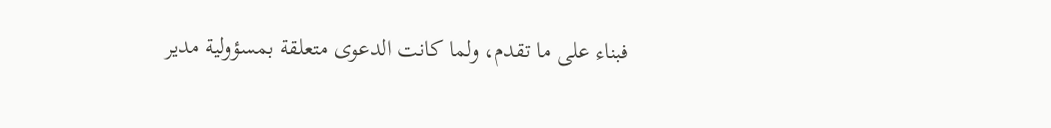فبناء على ما تقدم، ولما كانت الدعوى متعلقة بمسؤولية مدير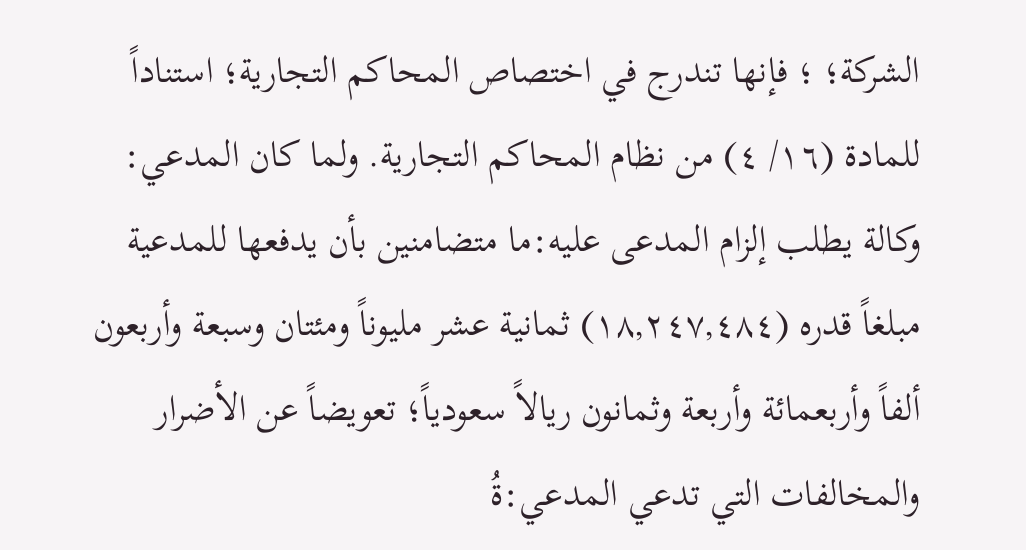الشركة؛ ؛ فإنها تندرج في اختصاص المحاكم التجارية؛ استناداً للمادة (١٦/ ٤) من نظام المحاكم التجارية. ولما كان المدعي: وكالة يطلب إلزام المدعى عليه:ما متضامنين بأن يدفعها للمدعية مبلغاً قدره (١٨,٢٤٧,٤٨٤) ثمانية عشر مليوناً ومئتان وسبعة وأربعون ألفاً وأربعمائة وأربعة وثمانون ريالاً سعودياً؛ تعويضاً عن الأضرار والمخالفات التي تدعي المدعي:ةُ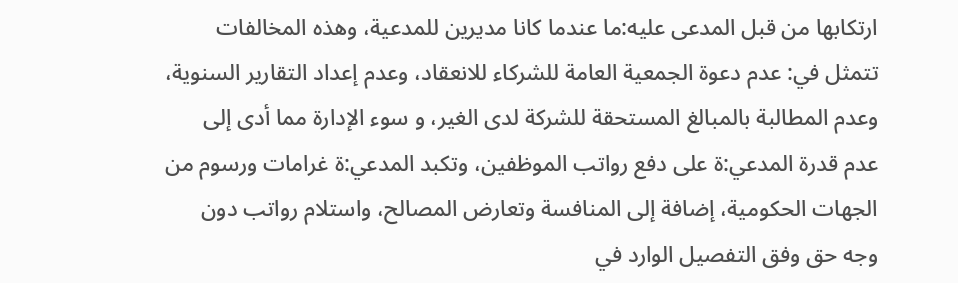ارتكابها من قبل المدعى عليه:ما عندما كانا مديرين للمدعية، وهذه المخالفات تتمثل في: عدم دعوة الجمعية العامة للشركاء للانعقاد، وعدم إعداد التقارير السنوية، وعدم المطالبة بالمبالغ المستحقة للشركة لدى الغير، و سوء الإدارة مما أدى إلى عدم قدرة المدعي:ة على دفع رواتب الموظفين، وتكبد المدعي:ة غرامات ورسوم من الجهات الحكومية، إضافة إلى المنافسة وتعارض المصالح، واستلام رواتب دون وجه حق وفق التفصيل الوارد في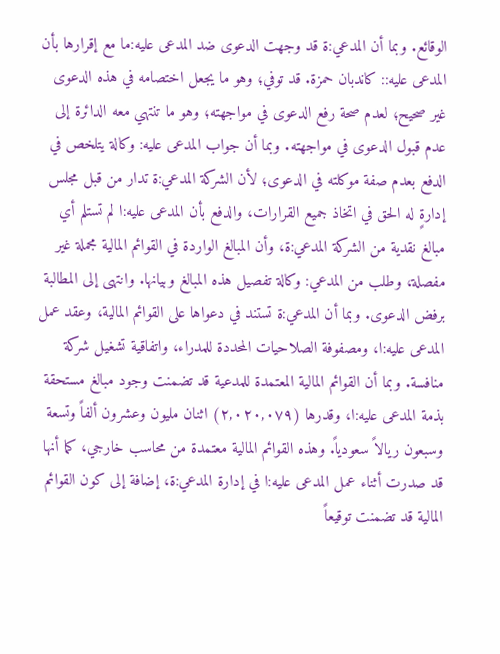الوقائع. وبما أن المدعي:ة قد وجهت الدعوى ضد المدعى عليه:ما مع إقرارها بأن المدعى عليه:: كاندبان حمزة. قد توفي؛ وهو ما يجعل اختصامه في هذه الدعوى غير صحيح؛ لعدم صحة رفع الدعوى في مواجهته؛ وهو ما تنتهي معه الدائرة إلى عدم قبول الدعوى في مواجهته. وبما أن جواب المدعى عليه: وكالة يتلخص في الدفع بعدم صفة موكلته في الدعوى؛ لأن الشركة المدعي:ة تدار من قبل مجلس إدارةٍ له الحق في اتخاذ جميع القرارات، والدفع بأن المدعى عليه:ا لم تستلم أي مبالغ نقدية من الشركة المدعي:ة، وأن المبالغ الواردة في القوائم المالية مجملة غير مفصلة، وطلب من المدعي: وكالة تفصيل هذه المبالغ وبيانها. وانتهى إلى المطالبة برفض الدعوى. وبما أن المدعي:ة تستند في دعواها على القوائم المالية، وعقد عمل المدعى عليه:ا، ومصفوفة الصلاحيات المحددة للمدراء، واتفاقية تشغيل شركة منافسة. وبما أن القوائم المالية المعتمدة للمدعية قد تضمنت وجود مبالغ مستحقة بذمة المدعى عليه:ا، وقدرها (٢,٠٢٠,٠٧٩) اثنان مليون وعشرون ألفاً وتسعة وسبعون ريالاً سعودياً. وهذه القوائم المالية معتمدة من محاسب خارجي، كما أنها قد صدرت أثناء عمل المدعى عليه:ا في إدارة المدعي:ة، إضافة إلى كون القوائم المالية قد تضمنت توقيعاً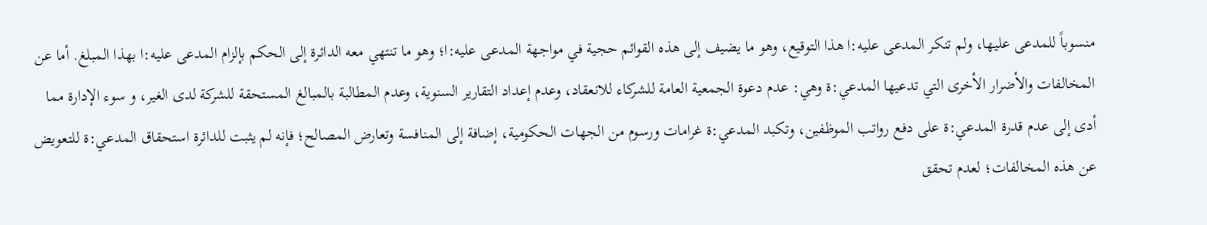منسوباً للمدعى عليها، ولم تنكر المدعى عليه:ا هذا التوقيع، وهو ما يضيف إلى هذه القوائم حجية في مواجهة المدعى عليه:ا؛ وهو ما تنتهي معه الدائرة إلى الحكم بإلزام المدعى عليه:ا بهذا المبلغ. أما عن المخالفات والأضرار الأخرى التي تدعيها المدعي:ة وهي: عدم دعوة الجمعية العامة للشركاء للانعقاد، وعدم إعداد التقارير السنوية، وعدم المطالبة بالمبالغ المستحقة للشركة لدى الغير، و سوء الإدارة مما أدى إلى عدم قدرة المدعي:ة على دفع رواتب الموظفين، وتكبد المدعي:ة غرامات ورسوم من الجهات الحكومية، إضافة إلى المنافسة وتعارض المصالح؛ فإنه لم يثبت للدائرة استحقاق المدعي:ة للتعويض عن هذه المخالفات؛ لعدم تحقق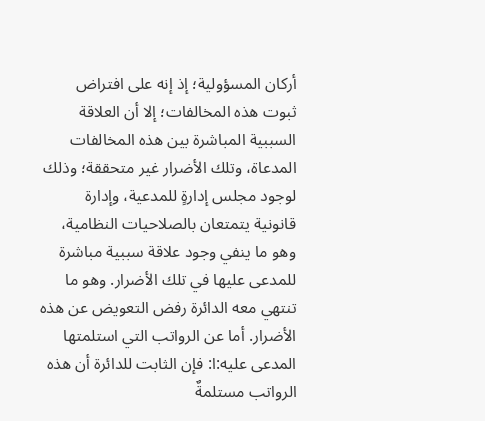أركان المسؤولية؛ إذ إنه على افتراض ثبوت هذه المخالفات؛ إلا أن العلاقة السببية المباشرة بين هذه المخالفات المدعاة، وتلك الأضرار غير متحققة؛ وذلك لوجود مجلس إدارةٍ للمدعية، وإدارة قانونية يتمتعان بالصلاحيات النظامية، وهو ما ينفي وجود علاقة سببية مباشرة للمدعى عليها في تلك الأضرار. وهو ما تنتهي معه الدائرة رفض التعويض عن هذه الأضرار. أما عن الرواتب التي استلمتها المدعى عليه:ا: فإن الثابت للدائرة أن هذه الرواتب مستلمةٌ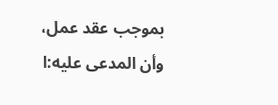بموجب عقد عمل، وأن المدعى عليه:ا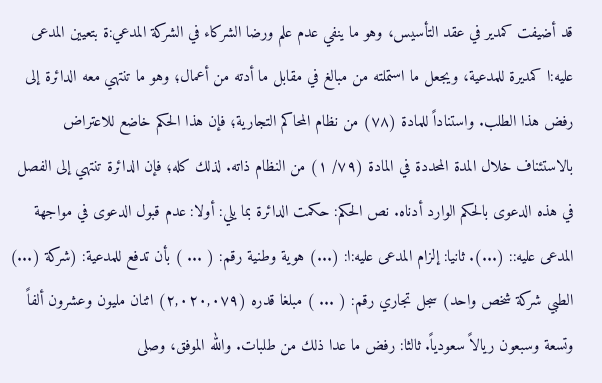قد أضيفت كمدير في عقد التأسيس، وهو ما ينفي عدم علم ورضا الشركاء في الشركة المدعي:ة بتعيين المدعى عليه:ا كمديرة للمدعية، ويجعل ما استملته من مبالغ في مقابل ما أدته من أعمال؛ وهو ما تنتهي معه الدائرة إلى رفض هذا الطلب. واستناداً للمادة (٧٨) من نظام المحاكم التجارية؛ فإن هذا الحكم خاضع للاعتراض بالاستئناف خلال المدة المحددة في المادة (٧٩/ ١) من النظام ذاته. لذلك كله؛ فإن الدائرة تنتهي إلى الفصل في هذه الدعوى بالحكم الوارد أدناه. نص الحكم: حكمت الدائرة بما يلي: أولا: عدم قبول الدعوى في مواجهة المدعى عليه:: (...). ثانيا: إلزام المدعى عليه:ا: (...) هوية وطنية رقم: ( ... ) بأن تدفع للمدعية: (شركة (...) الطبي شركة شخص واحد) سجل تجاري رقم: ( ... ) مبلغا قدره (٢,٠٢٠,٠٧٩) اثنان مليون وعشرون ألفاً وتسعة وسبعون ريالاً سعودياً. ثالثا: رفض ما عدا ذلك من طلبات. والله الموفق، وصلى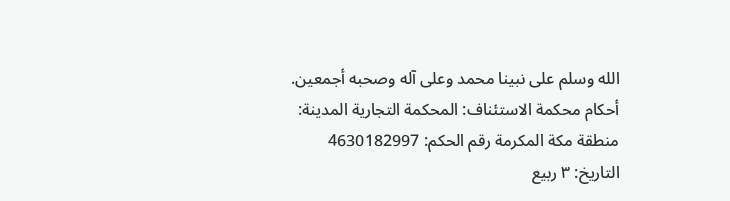الله وسلم على نبينا محمد وعلى آله وصحبه أجمعين. أحكام محكمة الاستئناف: المحكمة التجارية المدينة: منطقة مكة المكرمة رقم الحكم: 4630182997 التاريخ: ٣ ربيع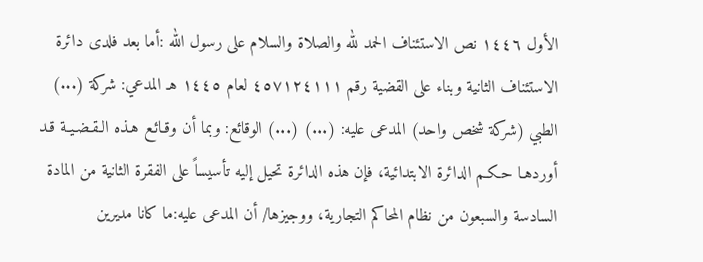الأول ١٤٤٦ نص الاستئناف الحمد لله والصلاة والسلام على رسول الله :أما بعد فلدى دائرة الاستئناف الثانية وبناء على القضية رقم ٤٥٧١٢٤١١١ لعام ١٤٤٥ هـ المدعي: شركة (...) الطبي (شركة شخص واحد) المدعى عليه: (...) (...) الوقائع: وبما أن وقـائـع هـذه الـقـضـيـة قـد أوردهـا حـكـم الدائرة الابتدائية، فإن هذه الدائرة تحيل إليه تأسيساً على الفقرة الثانية من المادة السادسة والسبعون من نظام المحاكم التجارية، ووجيزها/ أن المدعى عليه:ما كانا مديرين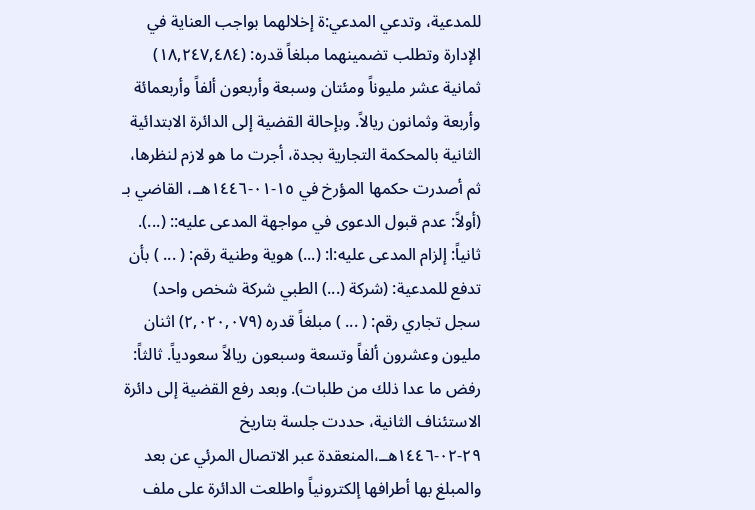للمدعية، وتدعي المدعي:ة إخلالهما بواجب العناية في الإدارة وتطلب تضمينهما مبلغاً قدره: (١٨,٢٤٧,٤٨٤) ثمانية عشر مليوناً ومئتان وسبعة وأربعون ألفاً وأربعمائة وأربعة وثمانون ريالاً. وبإحالة القضية إلى الدائرة الابتدائية الثانية بالمحكمة التجارية بجدة، أجرت ما هو لازم لنظرها، ثم أصدرت حكمها المؤرخ في ١٥-٠١-١٤٤٦هــ، القاضي بـ (أولاً: عدم قبول الدعوى في مواجهة المدعى عليه:: (...). ثانياً: إلزام المدعى عليه:ا: (...) هوية وطنية رقم: ( ... ) بأن تدفع للمدعية: (شركة (...) الطبي شركة شخص واحد) سجل تجاري رقم: ( ... ) مبلغاً قدره (٢,٠٢٠,٠٧٩) اثنان مليون وعشرون ألفاً وتسعة وسبعون ريالاً سعودياً. ثالثاً: رفض ما عدا ذلك من طلبات). وبعد رفع القضية إلى دائرة الاستئناف الثانية، حددت جلسة بتاريخ ٢٩-٠٢-١٤٤٦هــ،المنعقدة عبر الاتصال المرئي عن بعد والمبلغ بها أطرافها إلكترونياً واطلعت الدائرة على ملف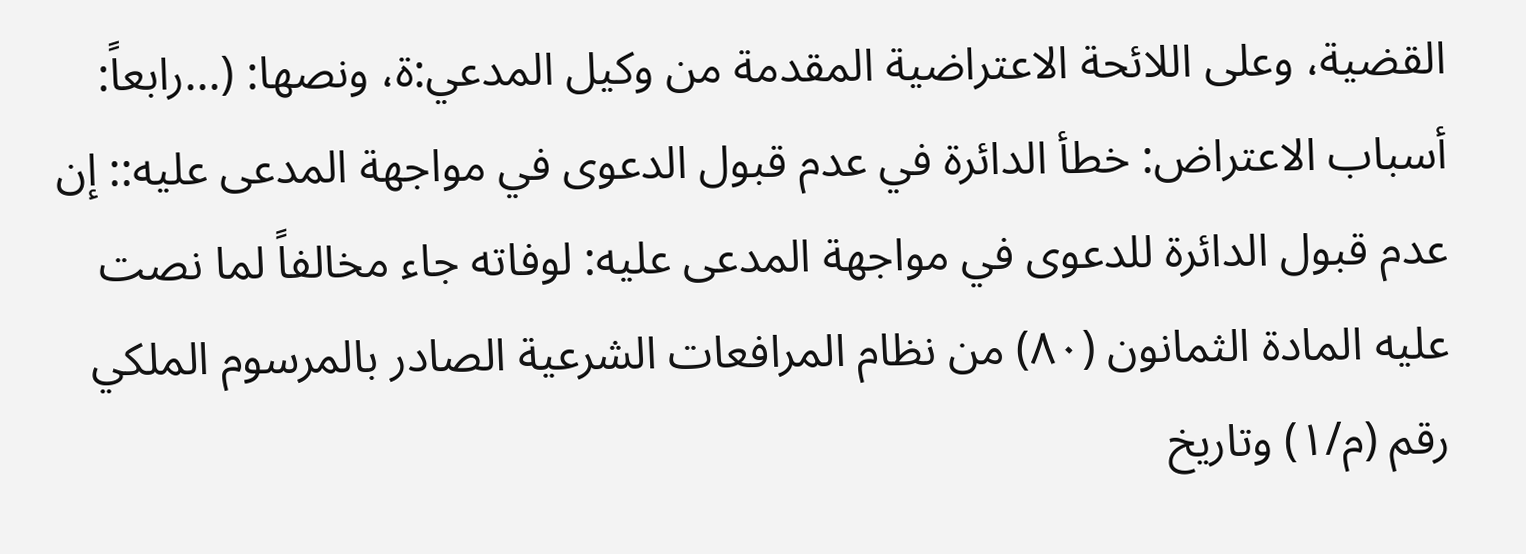القضية، وعلى اللائحة الاعتراضية المقدمة من وكيل المدعي:ة، ونصها: (...رابعاً: أسباب الاعتراض: خطأ الدائرة في عدم قبول الدعوى في مواجهة المدعى عليه:: إن عدم قبول الدائرة للدعوى في مواجهة المدعى عليه: لوفاته جاء مخالفاً لما نصت عليه المادة الثمانون (٨٠) من نظام المرافعات الشرعية الصادر بالمرسوم الملكي رقم (م/١) وتاريخ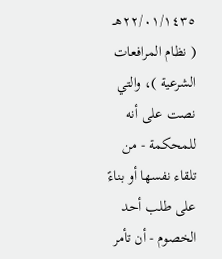٢٢/٠١/١٤٣٥هــ ( نظام المرافعات الشرعية )، والتي نصت على أنه للمحكمة - من تلقاء نفسها أو بناءً على طلب أحد الخصوم - أن تأمر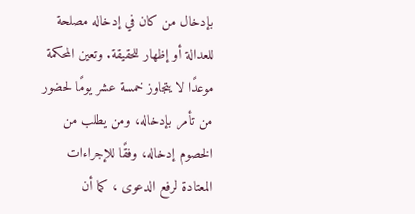بإدخال من كان في إدخاله مصلحة للعدالة أو إظهار للحقيقة. وتعين المحكمة موعدًا لا يتجاوز خمسة عشر يومًا لحضور من تأمر بإدخاله، ومن يطلب من الخصوم إدخاله، وفقًا للإجراءات المعتادة لرفع الدعوى ، كما أن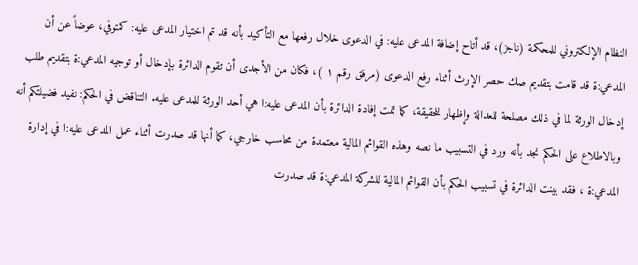النظام الإلكتروني للمحكمة (ناجز)، قد أتاح إضافة المدعى عليه: في الدعوى خلال رفعها مع التأكيد بأنه قد تم اختيار المدعى عليه: كمتوفي، عوضاً عن أن المدعي:ة قد قامت بتقديم صك حصر الإرث أثناء رفع الدعوى (مرفق رقم ١ )، فكان من الأجدى أن تقوم الدائرة بإدخال أو توجيه المدعي:ة بتقديم طلب إدخال الورثة لما في ذلك مصلحة للعدالة وإظهار للحقيقة، كما تمت إفادة الدائرة بأن المدعى عليه:ا هي أحد الورثة للمدعى عليه. التناقض في الحكم: نفيد فضيلتكم أنه وبالاطلاع على الحكم نجد بأنه ورد في التسبيب ما نصه وهذه القوائم المالية معتمدة من محاسب خارجي، كما أنها قد صدرت أثناء عمل المدعى عليه:ا في إدارة المدعي:ة ، فقد بينت الدائرة في تسبيب الحكم بأن القوائم المالية للشركة المدعي:ة قد صدرت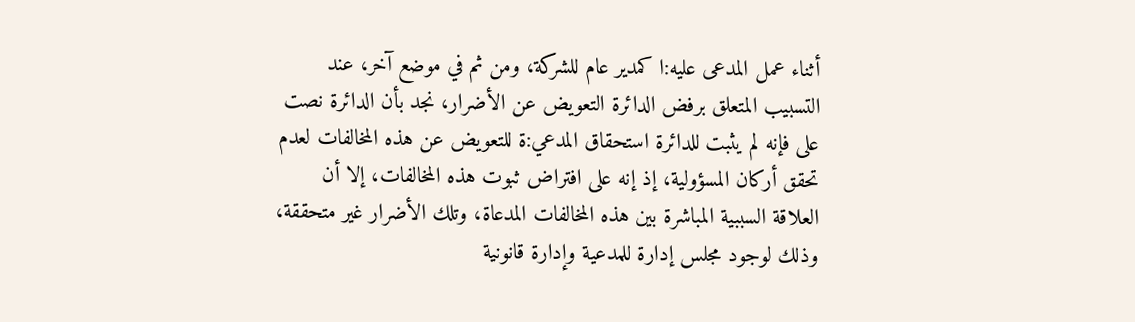أثناء عمل المدعى عليه:ا كمدير عام للشركة، ومن ثم في موضع آخر، عند التسبيب المتعلق برفض الدائرة التعويض عن الأضرار، نجد بأن الدائرة نصت على فإنه لم يثبت للدائرة استحقاق المدعي:ة للتعويض عن هذه المخالفات لعدم تحقق أركان المسؤولية، إذ إنه على افتراض ثبوت هذه المخالفات، إلا أن العلاقة السببية المباشرة بين هذه المخالفات المدعاة، وتلك الأضرار غير متحققة، وذلك لوجود مجلس إدارة للمدعية وإدارة قانونية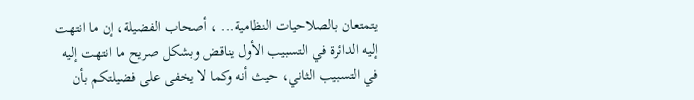يتمتعان بالصلاحيات النظامية... ، أصحاب الفضيلة، إن ما انتهت إليه الدائرة في التسبيب الأول يناقض وبشكل صريح ما انتهت إليه في التسبيب الثاني، حيث أنه وكما لا يخفى على فضيلتكم بأن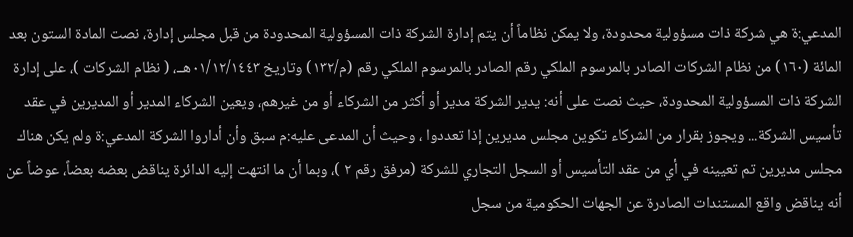المدعي:ة هي شركة ذات مسؤولية محدودة، ولا يمكن نظاماً أن يتم إدارة الشركة ذات المسؤولية المحدودة من قبل مجلس إدارة، نصت المادة الستون بعد المائة (١٦٠) من نظام الشركات الصادر بالمرسوم الملكي رقم الصادر بالمرسوم الملكي رقم (م/١٣٢) وتاريخ ٠١/١٢/١٤٤٣هــ، ( نظام الشركات )، على إدارة الشركة ذات المسؤولية المحدودة، حيث نصت على أنه: يدير الشركة مدير أو أكثر من الشركاء أو من غيرهم، ويعين الشركاء المدير أو المديرين في عقد تأسيس الشركة... ويجوز بقرار من الشركاء تكوين مجلس مديرين إذا تعددوا ، وحيث أن المدعى عليه:م سبق وأن أداروا الشركة المدعي:ة ولم يكن هناك مجلس مديرين تم تعيينه في أي من عقد التأسيس أو السجل التجاري للشركة (مرفق رقم ٢ )، وبما أن ما انتهت إليه الدائرة يناقض بعضه بعضاً، عوضاً عن أنه يناقض واقع المستندات الصادرة عن الجهات الحكومية من سجل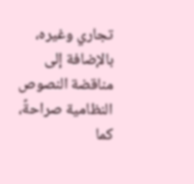تجاري وغيره، بالإضافة إلى مناقضة النصوص النظامية صراحةً، كما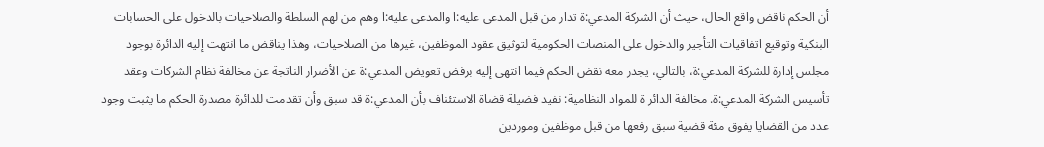أن الحكم ناقض واقع الحال، حيث أن الشركة المدعي:ة تدار من قبل المدعى عليه:ا والمدعى عليه:ا وهم من لهم السلطة والصلاحيات بالدخول على الحسابات البنكية وتوقيع اتفاقيات التأجير والدخول على المنصات الحكومية لتوثيق عقود الموظفين، غيرها من الصلاحيات، وهذا يناقض ما انتهت إليه الدائرة بوجود مجلس إدارة للشركة المدعي:ة، بالتالي، يجدر معه نقض الحكم فيما انتهى إليه برفض تعويض المدعي:ة عن الأضرار الناتجة عن مخالفة نظام الشركات وعقد تأسيس الشركة المدعي:ة. مخالفة الدائر ة للمواد النظامية: نفيد فضيلة قضاة الاستئناف بأن المدعي:ة قد سبق وأن تقدمت للدائرة مصدرة الحكم ما يثبت وجود عدد من القضايا يفوق مئة قضية سبق رفعها من قبل موظفين وموردين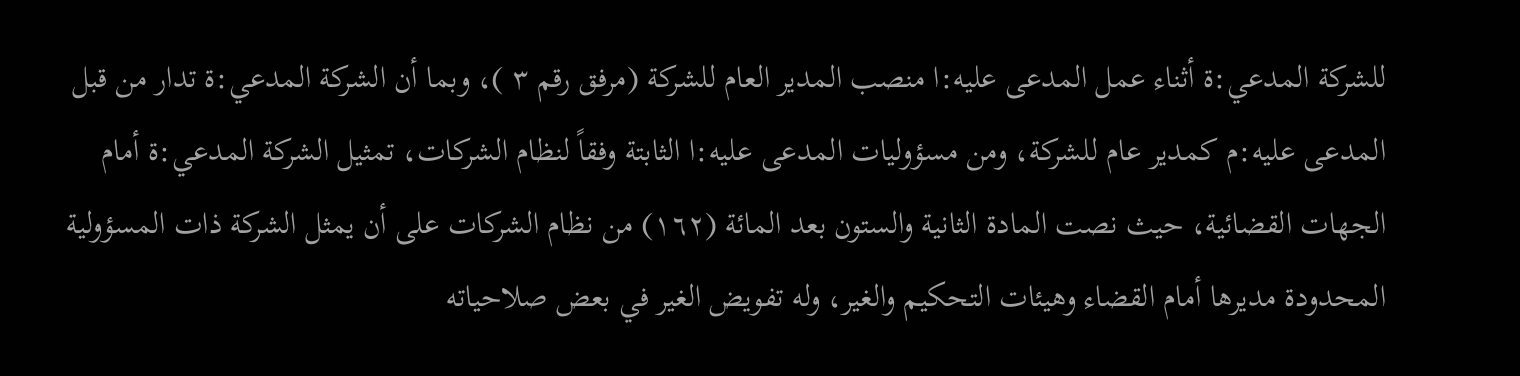للشركة المدعي:ة أثناء عمل المدعى عليه:ا منصب المدير العام للشركة (مرفق رقم ٣ )، وبما أن الشركة المدعي:ة تدار من قبل المدعى عليه:م كمدير عام للشركة، ومن مسؤوليات المدعى عليه:ا الثابتة وفقاً لنظام الشركات، تمثيل الشركة المدعي:ة أمام الجهات القضائية، حيث نصت المادة الثانية والستون بعد المائة (١٦٢) من نظام الشركات على أن يمثل الشركة ذات المسؤولية المحدودة مديرها أمام القضاء وهيئات التحكيم والغير، وله تفويض الغير في بعض صلاحياته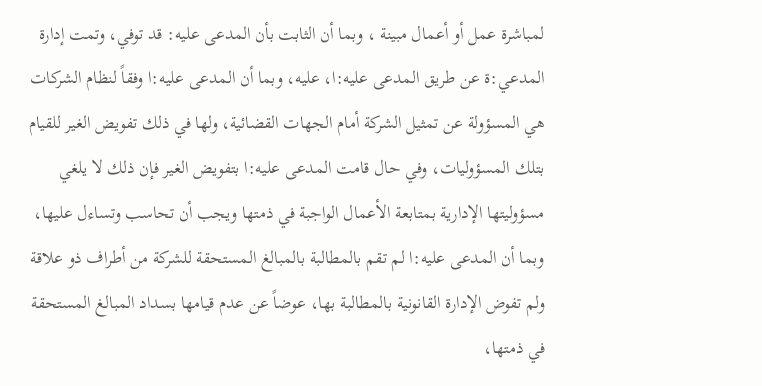لمباشرة عمل أو أعمال مبينة ، وبما أن الثابت بأن المدعى عليه: قد توفي، وتمت إدارة المدعي:ة عن طريق المدعى عليه:ا، عليه، وبما أن المدعى عليه:ا وفقاً لنظام الشركات هي المسؤولة عن تمثيل الشركة أمام الجهات القضائية، ولها في ذلك تفويض الغير للقيام بتلك المسؤوليات، وفي حال قامت المدعى عليه:ا بتفويض الغير فإن ذلك لا يلغي مسؤوليتها الإدارية بمتابعة الأعمال الواجبة في ذمتها ويجب أن تحاسب وتساءل عليها، وبما أن المدعى عليه:ا لم تقم بالمطالبة بالمبالغ المستحقة للشركة من أطراف ذو علاقة ولم تفوض الإدارة القانونية بالمطالبة بها، عوضاً عن عدم قيامها بسداد المبالغ المستحقة في ذمتها،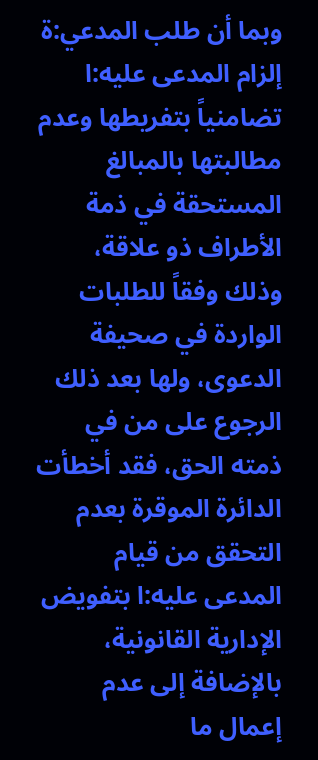وبما أن طلب المدعي:ة إلزام المدعى عليه:ا تضامنياً بتفريطها وعدم مطالبتها بالمبالغ المستحقة في ذمة الأطراف ذو علاقة، وذلك وفقاً للطلبات الواردة في صحيفة الدعوى، ولها بعد ذلك الرجوع على من في ذمته الحق، فقد أخطأت الدائرة الموقرة بعدم التحقق من قيام المدعى عليه:ا بتفويض الإدارية القانونية، بالإضافة إلى عدم إعمال ما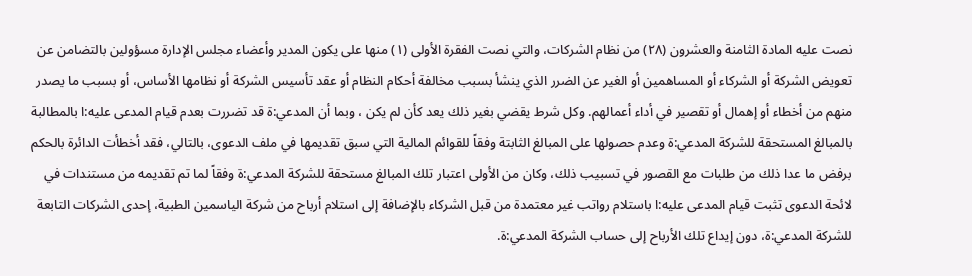نصت عليه المادة الثامنة والعشرون (٢٨) من نظام الشركات، والتي نصت الفقرة الأولى (١) منها على يكون المدير وأعضاء مجلس الإدارة مسؤولين بالتضامن عن تعويض الشركة أو الشركاء أو المساهمين أو الغير عن الضرر الذي ينشأ بسبب مخالفة أحكام النظام أو عقد تأسيس الشركة أو نظامها الأساس، أو بسبب ما يصدر منهم من أخطاء أو إهمال أو تقصير في أداء أعمالهم. وكل شرط يقضي بغير ذلك يعد كأن لم يكن ، وبما أن المدعي:ة قد تضررت بعدم قيام المدعى عليه:ا بالمطالبة بالمبالغ المستحقة للشركة المدعي:ة وعدم حصولها على المبالغ الثابتة وفقاً للقوائم المالية التي سبق تقديمها في ملف الدعوى، بالتالي، فقد أخطأت الدائرة بالحكم برفض ما عدا ذلك من طلبات مع القصور في تسبيب ذلك، وكان من الأولى اعتبار تلك المبالغ مستحقة للشركة المدعي:ة وفقاً لما تم تقديمه من مستندات في لائحة الدعوى تثبت قيام المدعى عليه:ا باستلام رواتب غير معتمدة من قبل الشركاء بالإضافة إلى استلام أرباح من شركة الياسمين الطبية، إحدى الشركات التابعة للشركة المدعي:ة، دون إيداع تلك الأرباح إلى حساب الشركة المدعي:ة.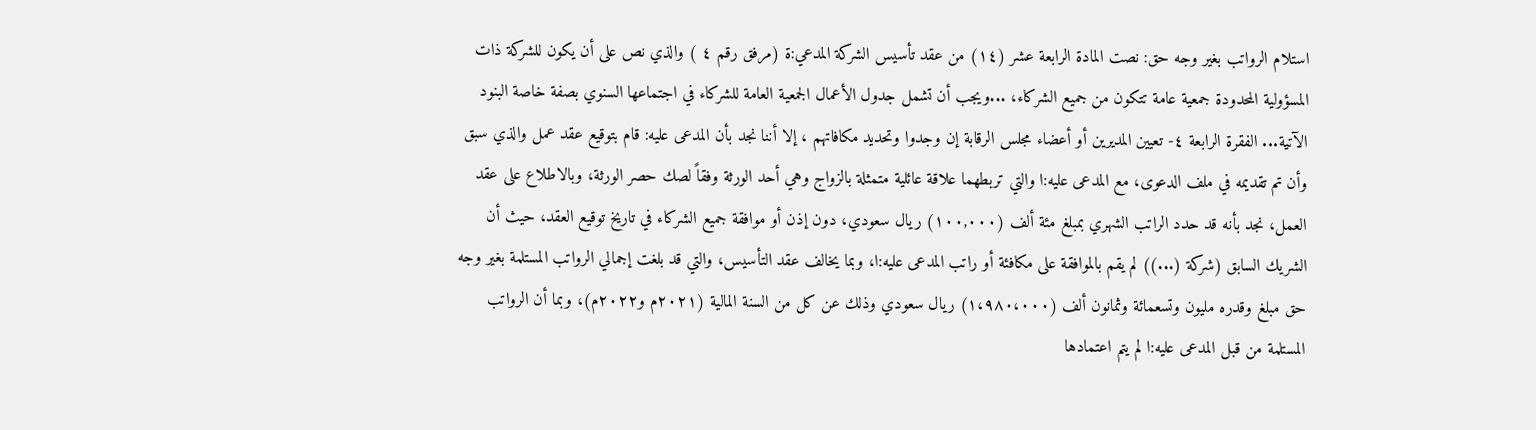استلام الرواتب بغير وجه حق: نصت المادة الرابعة عشر (١٤) من عقد تأسيس الشركة المدعي:ة (مرفق رقم ٤ ) والذي نص على أن يكون للشركة ذات المسؤولية المحدودة جمعية عامة تتكون من جميع الشركاء، ...ويجب أن تشمل جدول الأعمال الجمعية العامة للشركاء في اجتماعها السنوي بصفة خاصة البنود الآتية... الفقرة الرابعة ٤- تعيين المديرين أو أعضاء مجلس الرقابة إن وجدوا وتحديد مكافاتهم ، إلا أننا نجد بأن المدعى عليه: قام بتوقيع عقد عمل والذي سبق وأن تم تقديمه في ملف الدعوى، مع المدعى عليه:ا والتي تربطهما علاقة عائلية متمثلة بالزواج وهي أحد الورثة وفقاً لصك حصر الورثة، وبالاطلاع على عقد العمل، نجد بأنه قد حدد الراتب الشهري بمبلغ مئة ألف (١٠٠,٠٠٠) ريال سعودي، دون إذن أو موافقة جميع الشركاء في تاريخ توقيع العقد، حيث أن الشريك السابق (شركة (...)) لم يقم بالموافقة على مكافئة أو راتب المدعى عليه:ا، وبما يخالف عقد التأسيس، والتي قد بلغت إجمالي الرواتب المستلمة بغير وجه حق مبلغ وقدره مليون وتسعمائة وثمانون ألف (١،٩٨٠،٠٠٠) ريال سعودي وذلك عن كل من السنة المالية (٢٠٢١م و٢٠٢٢م)، وبما أن الرواتب المستلمة من قبل المدعى عليه:ا لم يتم اعتمادها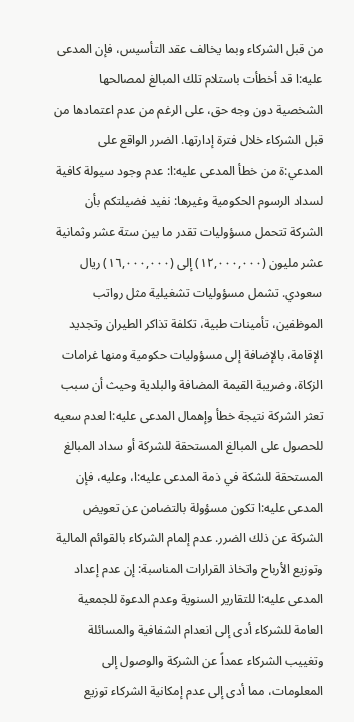من قبل الشركاء وبما يخالف عقد التأسيس، فإن المدعى عليه:ا قد أخطأت باستلام تلك المبالغ لمصالحها الشخصية دون وجه حق، على الرغم من عدم اعتمادها من قبل الشركاء خلال فترة إدارتها. الضرر الواقع على المدعي:ة من خطأ المدعى عليه:ا: عدم وجود سيولة كافية لسداد الرسوم الحكومية وغيرها: نفيد فضيلتكم بأن الشركة تتحمل مسؤوليات تقدر ما بين ستة عشر وثمانية عشر مليون (١٢,٠٠٠,٠٠٠) إلى (١٦,٠٠٠,٠٠٠) ريال سعودي. تشمل مسؤوليات تشغيلية مثل رواتب الموظفين، تأمينات طبية، تكلفة تذاكر الطيران وتجديد الإقامة، بالإضافة إلى مسؤوليات حكومية ومنها غرامات الزكاة، وضريبة القيمة المضافة والبلدية وحيث أن سبب تعثر الشركة نتيجة خطأ وإهمال المدعى عليه:ا لعدم سعيه للحصول على المبالغ المستحقة للشركة أو سداد المبالغ المستحقة للشكة في ذمة المدعى عليه:ا، وعليه، فإن المدعى عليه:ا تكون مسؤولة بالتضامن عن تعويض الشركة عن ذلك الضرر. عدم إلمام الشركاء بالقوائم المالية وتوزيع الأرباح واتخاذ القرارات المناسبة: إن عدم إعداد المدعى عليه:ا للتقارير السنوية وعدم الدعوة للجمعية العامة للشركاء أدى إلى انعدام الشفافية والمسائلة وتغييب الشركاء عمداً عن الشركة والوصول إلى المعلومات، مما أدى إلى عدم إمكانية الشركاء توزيع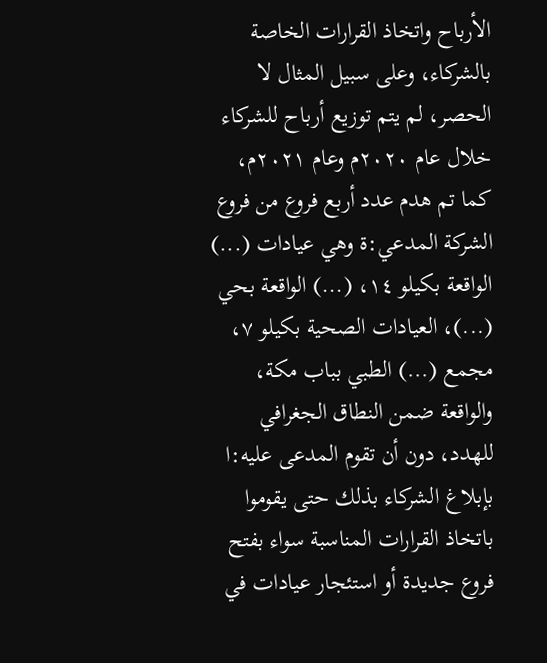الأرباح واتخاذ القرارات الخاصة بالشركاء، وعلى سبيل المثال لا الحصر، لم يتم توزيع أرباح للشركاء خلال عام ٢٠٢٠م وعام ٢٠٢١م، كما تم هدم عدد أربع فروع من فروع الشركة المدعي:ة وهي عيادات (...) الواقعة بكيلو ١٤، (...) الواقعة بحي (...)، العيادات الصحية بكيلو ٧، مجمع (...) الطبي بباب مكة، والواقعة ضمن النطاق الجغرافي للهدد، دون أن تقوم المدعى عليه:ا بإبلاغ الشركاء بذلك حتى يقوموا باتخاذ القرارات المناسبة سواء بفتح فروع جديدة أو استئجار عيادات في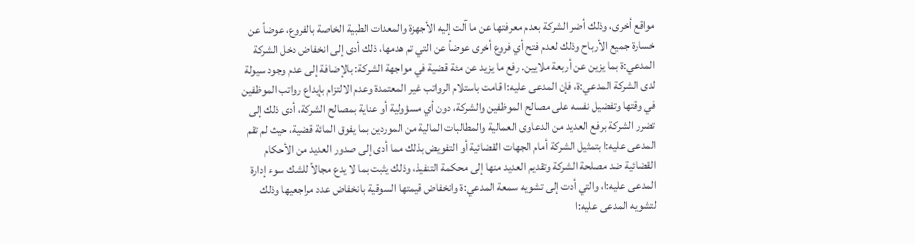مواقع أخرى، وذلك أضر الشركة بعدم معرفتها عن ما آلت إليه الأجهزة والمعدات الطبية الخاصة بالفروع، عوضاً عن خسارة جميع الأرباح وذلك لعدم فتح أي فروع أخرى عوضاً عن التي تم هدمها، ذلك أدى إلى انخفاض دخل الشركة المدعي:ة بما يزين عن أربعة ملايين. رفع ما يزيد عن مئة قضية في مواجهة الشركة: بالإضافة إلى عدم وجود سيولة لدى الشركة المدعي:ة، فإن المدعى عليه:ا قامت باستلام الرواتب غير المعتمدة وعدم الالتزام بإيداع رواتب الموظفين في وقتها وتفضيل نفسه على مصالح الموظفين والشركة، دون أي مسؤولية أو عناية بمصالح الشركة، أدى ذلك إلى تضرر الشركة برفع العديد من الدعاوى العمالية والمطالبات المالية من الموردين بما يفوق المائة قضية، حيث لم تقم المدعى عليه:ا بتمثيل الشركة أمام الجهات القضائية أو التفويض بذلك مما أدى إلى صدور العديد من الأحكام القضائية ضد مصلحة الشركة وتقديم العديد منها إلى محكمة التنفيذ، وذلك يثبت بما لا يدع مجالاً للشك سوء إدارة المدعى عليه:ا، والتي أدت إلى تشويه سمعة المدعي:ة وانخفاض قيمتها السوقية بانخفاض عدد مراجعيها وذلك لتشويه المدعى عليه:ا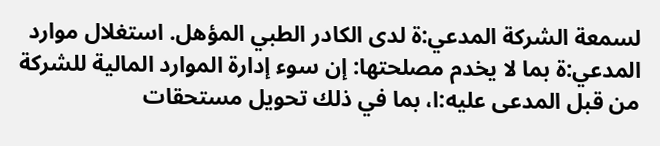لسمعة الشركة المدعي:ة لدى الكادر الطبي المؤهل. استغلال موارد المدعي:ة بما لا يخدم مصلحتها: إن سوء إدارة الموارد المالية للشركة من قبل المدعى عليه:ا، بما في ذلك تحويل مستحقات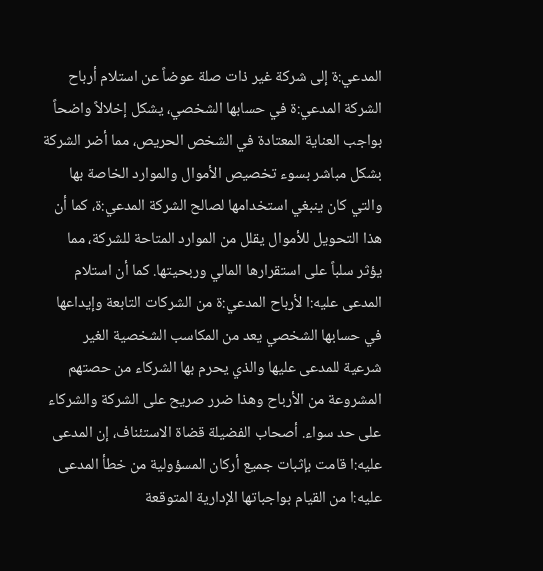المدعي:ة إلى شركة غير ذات صلة عوضاً عن استلام أرباح الشركة المدعي:ة في حسابها الشخصي، يشكل إخلالاً واضحاً بواجب العناية المعتادة في الشخص الحريص، مما أضر الشركة بشكل مباشر بسوء تخصيص الأموال والموارد الخاصة بها والتي كان ينبغي استخدامها لصالح الشركة المدعي:ة، كما أن هذا التحويل للأموال يقلل من الموارد المتاحة للشركة، مما يؤثر سلباً على استقرارها المالي وربحيتها. كما أن استلام المدعى عليه:ا لأرباح المدعي:ة من الشركات التابعة وإيداعها في حسابها الشخصي يعد من المكاسب الشخصية الغير شرعية للمدعى عليها والذي يحرم بها الشركاء من حصتهم المشروعة من الأرباح وهذا ضرر صريح على الشركة والشركاء على حد سواء. أصحاب الفضيلة قضاة الاستئناف، إن المدعى عليه:ا قامت بإثبات جميع أركان المسؤولية من خطأ المدعى عليه:ا من القيام بواجباتها الإدارية المتوقعة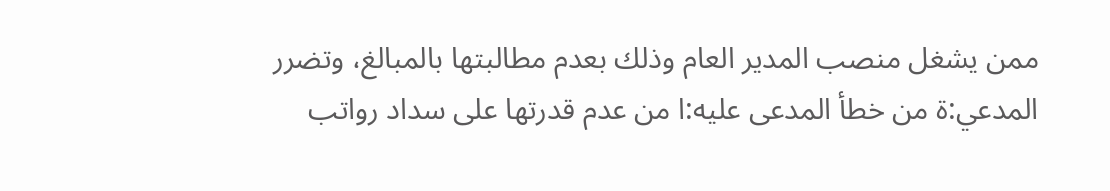ممن يشغل منصب المدير العام وذلك بعدم مطالبتها بالمبالغ، وتضرر المدعي:ة من خطأ المدعى عليه:ا من عدم قدرتها على سداد رواتب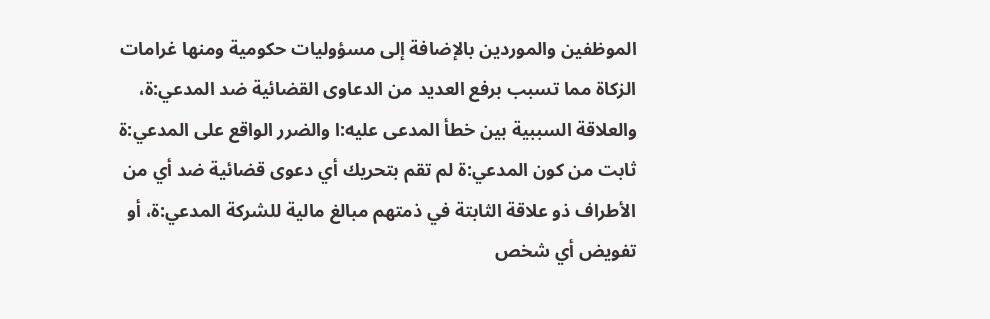الموظفين والموردين بالإضافة إلى مسؤوليات حكومية ومنها غرامات الزكاة مما تسبب برفع العديد من الدعاوى القضائية ضد المدعي:ة، والعلاقة السببية بين خطأ المدعى عليه:ا والضرر الواقع على المدعي:ة ثابت من كون المدعي:ة لم تقم بتحريك أي دعوى قضائية ضد أي من الأطراف ذو علاقة الثابتة في ذمتهم مبالغ مالية للشركة المدعي:ة، أو تفويض أي شخص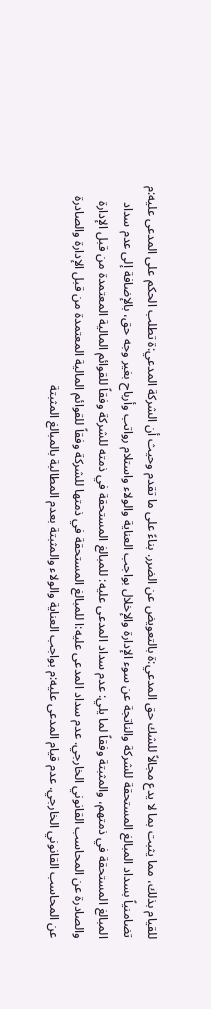للقيام بذلك، مما يثبت بما لا يدع مجالاً للشك حق المدعي:ة بالتعويض عن الضرر. بناءً على ما تقدم وحيث أن الشركة المدعي:ة تطلب الحكم على المدعى عليه:م تضامنياً بسداد المبالغ المستحقة للشركة والناتجة عن سوء الإدارة والإخلال بواجب العناية والولاء واستلام رواتب وأرباح بغير وجه حق، بالإضافة إلى عدم سداد المبالغ المستحقة في ذمتهم، والمثبتة وفقاً لما يلي: عدم سداد المدعى عليه: للمبالغ المستحقة في ذمته للشركة وفقاً للقوائم المالية المعتمدة من قبل الإدارة والصادرة عن المحاسب القانوني الخارجي. عدم سداد المدعى عليه:ا للمبالغ المستحقة في ذمتها للشركة وفقاً للقوائم المالية المعتمدة من قبل الإدارة والصادرة عن المحاسب القانوني الخارجي. عدم قيام المدعى عليه:م بواجب العناية والولاء والمثبتة بعدم المطالبة بالمبالغ المثبتة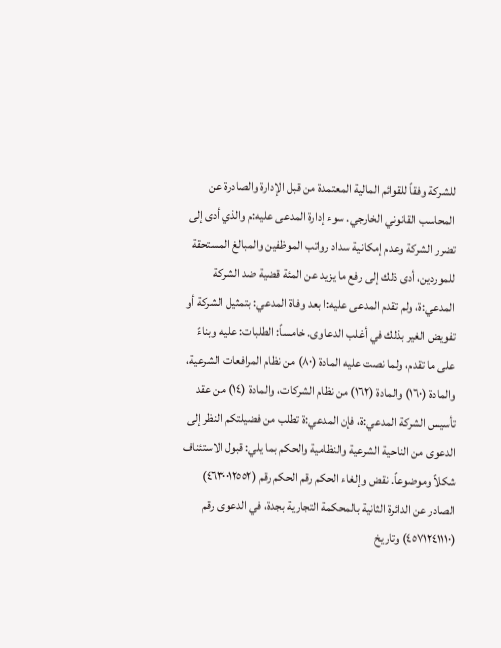للشركة وفقاً للقوائم المالية المعتمدة من قبل الإدارة والصادرة عن المحاسب القانوني الخارجي. سوء إدارة المدعى عليه:م والذي أدى إلى تضرر الشركة وعدم إمكانية سداد رواتب الموظفين والمبالغ المستحقة للموردين، أدى ذلك إلى رفع ما يزيد عن المئة قضية ضد الشركة المدعي:ة، ولم تقدم المدعى عليه:ا بعد وفاة المدعي: بتمثيل الشركة أو تفويض الغير بذلك في أغلب الدعاوى. خامساً: الطلبات: عليه وبناءً على ما تقدم، ولما نصت عليه المادة (٨٠) من نظام المرافعات الشرعية، والمادة (١٦٠) والمادة (١٦٢) من نظام الشركات، والمادة (١٤) من عقد تأسيس الشركة المدعي:ة، فإن المدعي:ة تطلب من فضيلتكم النظر إلى الدعوى من الناحية الشرعية والنظامية والحكم بما يلي: قبول الاستئناف شكلاً وموضوعاً. نقض وإلغاء الحكم رقم الحكم رقم (٤٦٣٠٠١٢٥٥٢) الصادر عن الدائرة الثانية بالمحكمة التجارية بجدة، في الدعوى رقم (٤٥٧١٢٤١١١٠) وتاريخ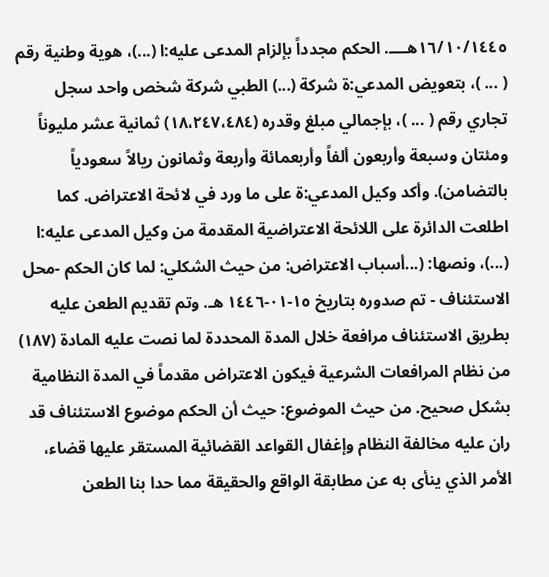١٦/١٠/١٤٤٥هــــ. الحكم مجدداً بإلزام المدعى عليه:ا (...)، هوية وطنية رقم ( ... )، بتعويض المدعي:ة شركة (...) الطبي شركة شخص واحد سجل تجاري رقم ( ... )، بإجمالي مبلغ وقدره (١٨،٢٤٧،٤٨٤) ثمانية عشر مليوناً ومئتان وسبعة وأربعون ألفاً وأربعمائة وأربعة وثمانون ريالاً سعودياً بالتضامن). وأكد وكيل المدعي:ة على ما ورد في لائحة الاعتراض. كما اطلعت الدائرة على اللائحة الاعتراضية المقدمة من وكيل المدعى عليه:ا (...)، ونصها: (...أسباب الاعتراض: من حيث الشكلي: لما كان الحكم -محل الاستئناف - تم صدوره بتاريخ ١٥-٠١-١٤٤٦ هـ. وتم تقديم الطعن عليه بطريق الاستئناف مرافعة خلال المدة المحددة لما نصت عليه المادة (۱۸۷) من نظام المرافعات الشرعية فيكون الاعتراض مقدماً في المدة النظامية بشكل صحيح. من حيث الموضوع: حيث أن الحكم موضوع الاستئناف قد ران عليه مخالفة النظام وإغفال القواعد القضائية المستقر عليها قضاء، الأمر الذي ينأى به عن مطابقة الواقع والحقيقة مما حدا بنا الطعن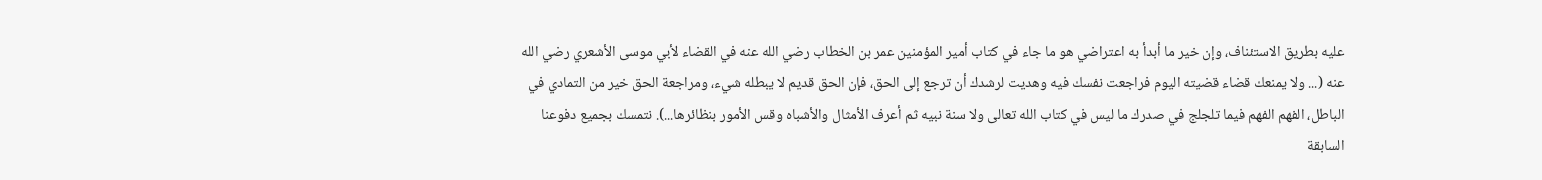عليه بطريق الاستئناف، وإن خير ما أبدأ به اعتراضي هو ما جاء في كتاب أمير المؤمنين عمر بن الخطاب رضي الله عنه في القضاء لأبي موسى الأشعري رضي الله عنه (... ولا يمنعك قضاء قضيته اليوم فراجعت نفسك فيه وهديت لرشدك أن ترجع إلى الحق، فإن الحق قديم لا يبطله شيء، ومراجعة الحق خير من التمادي في الباطل، الفهم الفهم فيما تلجلج في صدرك ما ليس في كتاب الله تعالى ولا سنة نبيه ثم أعرف الأمثال والأشباه وقس الأمور بنظائرها...). نتمسك بجميع دفوعنا السابقة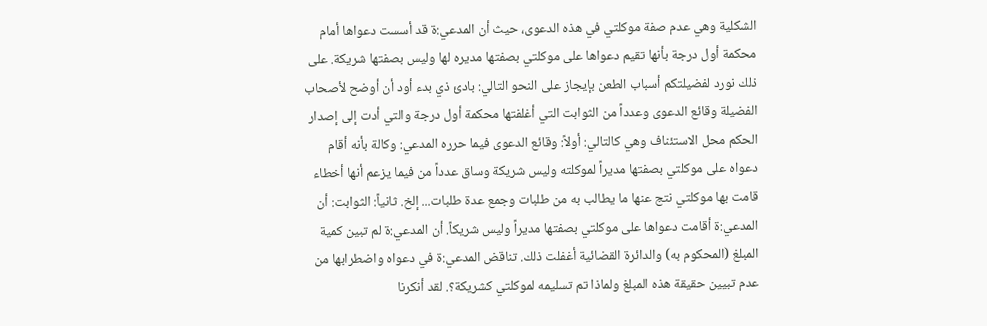الشكلية وهي عدم صفة موكلتي في هذه الدعوى، حيث أن المدعي:ة قد أسست دعواها أمام محكمة أول درجة بأنها تقيم دعواها على موكلتي بصفتها مديره لها وليس بصفتها شريكة. على ذلك نورد لفضيلتكم أسباب الطعن بإيجاز على النحو التالي: بادئ ذي بدء أود أن أوضح لأصحاب الفضيلة وقائع الدعوى وعدداً من الثوابت التي أغلفتها محكمة أول درجة والتي أدت إلى إصدار الحكم محل الاستئناف وهي كالتالي: أولاً: وقائع الدعوى فيما حرره المدعي: وكالة بأنه أقام دعواه على موكلتي بصفتها مديراً لموكلته وليس شريكة وساق عدداً من فيما يزعم أنها أخطاء قامت بها موكلتي نتج عنها ما يطالب به من طلبات وجمع عدة طلبات... إلخ. ثانياً: الثوابت: أن المدعي:ة أقامت دعواها على موكلتي بصفتها مديراً وليس شريكاً. أن المدعي:ة لم تبين كمية المبلغ (المحكوم به) والدائرة القضائية أغفلت ذلك. تناقض المدعي:ة في دعواه واضطرابها من عدم تبيين حقيقة هذه المبلغ ولماذا تم تسليمه لموكلتي كشريكة؟. لقد أنكرنا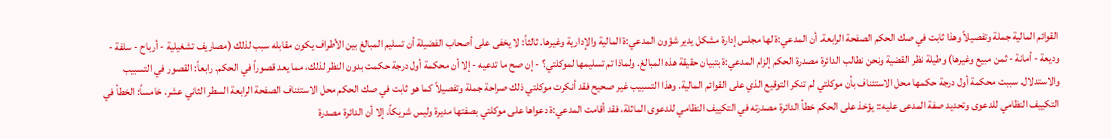القوائم المالية جملة وتفصيلاً وهذا ثابت في صك الحكم الصفحة الرابعة. أن المدعي:ة لها مجلس إدارة مشكل يدير شؤون المدعي:ة المالية والإدارية وغيرها. ثالثاً: لا يخفى على أصحاب الفضيلة أن تسليم المبالغ بين الأطراف يكون مقابله سبب لذلك (مصاريف تشغيلية - أرباح - سلفة - وديعة - أمانة - ثمن مبيع وغيرها) وطيلة نظر القضية ونحن نطالب الدائرة مصدرة الحكم إلزام المدعي:ة بتبيان حقيقة هذه المبالغ. ولماذا تم تسليمها لموكلتي؟ - إن صح ما تدعيه - إلا أن محكمة أول درجة حكمت بدون النظر لذلك، مما يعد قصوراً في الحكم. رابعاً: القصور في التسبيب والاستدلال. سببت محكمة أول درجة حكمها محل الاستئناف بأن موكلتي لم تنكر التوقيع الذي على القوائم المالية. وهذا التسبيب غير صحيح فقد أنكرت موكلتي ذلك صراحة جملة وتفصيلاً كما هو ثابت في صك الحكم محل الاستئناف الصفحة الرابعة السطر الثاني عشر. خامساً: الخطأ في التكييف النظامي للدعوى وتحديد صفة المدعى عليه:: يؤخذ على الحكم خطأ الدائرة مصدرته في التكييف النظامي للدعوى الماثلة، فقد أقامت المدعي:ة دعواها على موكلتي بصفتها مديرة وليس شريكاً، إلا أن الدائرة مصدرة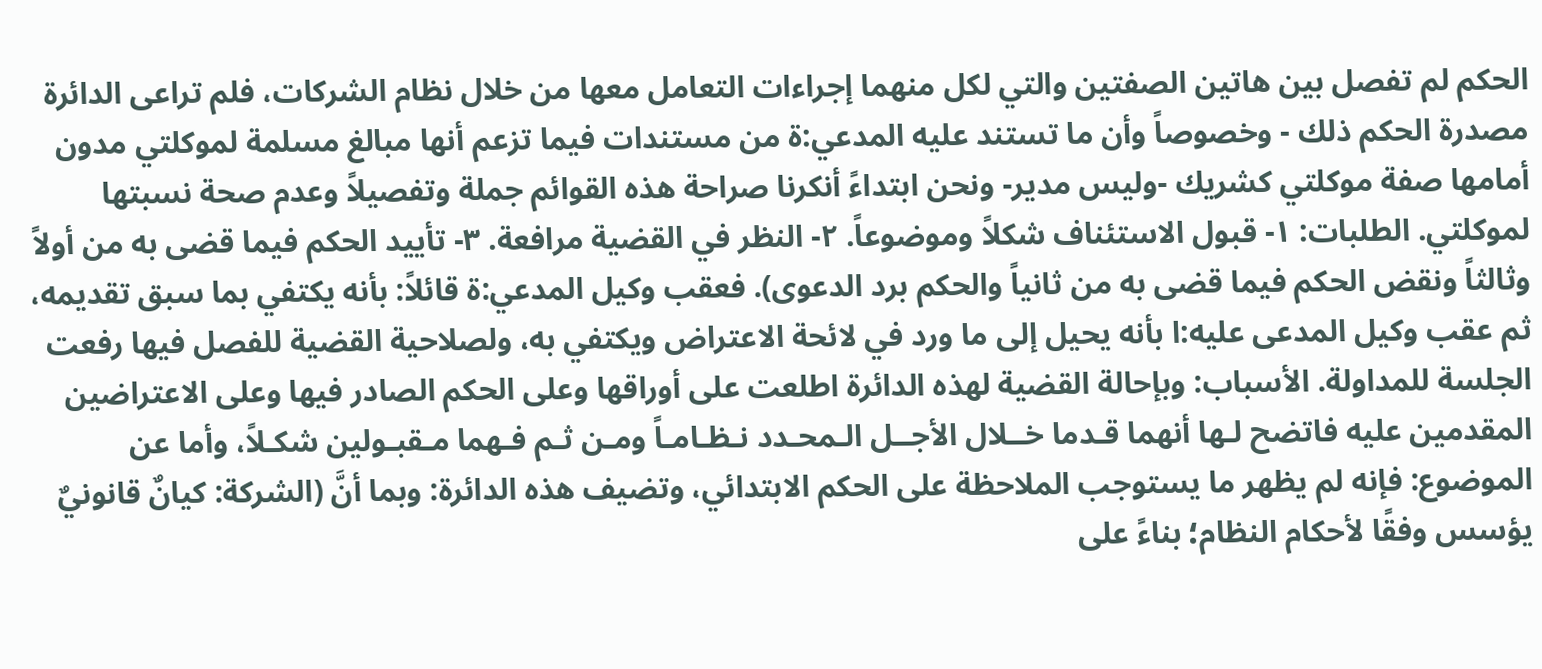الحكم لم تفصل بين هاتين الصفتين والتي لكل منهما إجراءات التعامل معها من خلال نظام الشركات، فلم تراعى الدائرة مصدرة الحكم ذلك - وخصوصاً وأن ما تستند عليه المدعي:ة من مستندات فيما تزعم أنها مبالغ مسلمة لموكلتي مدون أمامها صفة موكلتي كشريك -وليس مدير- ونحن ابتداءً أنكرنا صراحة هذه القوائم جملة وتفصيلاً وعدم صحة نسبتها لموكلتي. الطلبات: ١- قبول الاستئناف شكلاً وموضوعاً. ٢- النظر في القضية مرافعة. ٣- تأييد الحكم فيما قضى به من أولاً وثالثاً ونقض الحكم فيما قضى به من ثانياً والحكم برد الدعوى). فعقب وكيل المدعي:ة قائلاً: بأنه يكتفي بما سبق تقديمه، ثم عقب وكيل المدعى عليه:ا بأنه يحيل إلى ما ورد في لائحة الاعتراض ويكتفي به، ولصلاحية القضية للفصل فيها رفعت الجلسة للمداولة. الأسباب: وبإحالة القضية لهذه الدائرة اطلعت على أوراقها وعلى الحكم الصادر فيها وعلى الاعتراضين المقدمين عليه فاتضح لـها أنهما قـدما خــلال الأجــل الـمحـدد نـظـامـاً ومـن ثـم فـهما مـقبـولين شكـلاً، وأما عن الموضوع: فإنه لم يظهر ما يستوجب الملاحظة على الحكم الابتدائي، وتضيف هذه الدائرة: وبما أنَّ (الشركة: كيانٌ قانونيٌ يؤسس وفقًا لأحكام النظام؛ بناءً على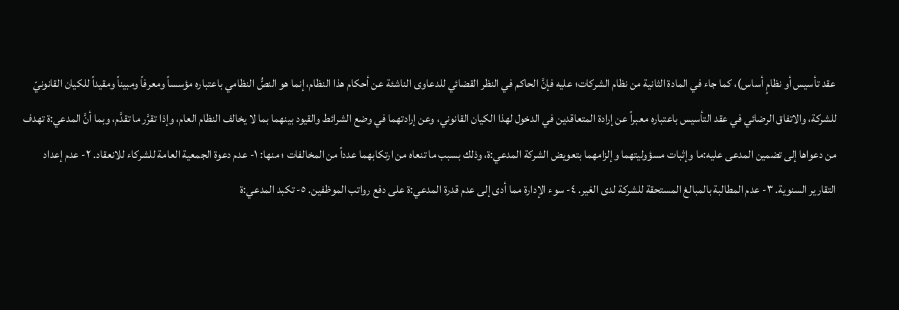عقد تأسيس أو نظامٍ أساس)، كما جاء في المادة الثانية من نظام الشركات؛ عليه فإنَّ الحاكم في النظر القضائي للدعاوى الناشئة عن أحكام هذا النظام، إنما هو النصُّ النظامي باعتباره مؤسساً ومعرفاً ومبيناً ومقيداً للكيان القانونيّ للشركة، والاتفاق الرضائي في عقد التأسيس باعتباره معبراً عن إرادة المتعاقدين في الدخول لهذا الكيان القانوني، وعن إرادتهما في وضع الشرائط والقيود بينهما بما لا يخالف النظام العام، وإذا تقرَّر ما تقدَّم، وبما أنَّ المدعي:ة تهدف من دعواها إلى تضمين المدعى عليه:ما وإثبات مسؤوليتهما وإلزامهما بتعويض الشركة المدعي:ة، وذلك بسبب ما تنعاه من ارتكابهما عدداً من المخالفات ؛ منها: ١- عدم دعوة الجمعية العامة للشركاء للانعقاد. ٢- عدم إعداد التقارير السنوية. ٣- عدم المطالبة بالمبالغ المستحقة للشركة لدى الغير. ٤- سوء الإدارة مما أدى إلى عدم قدرة المدعي:ة على دفع رواتب الموظفين. ٥- تكبد المدعي:ة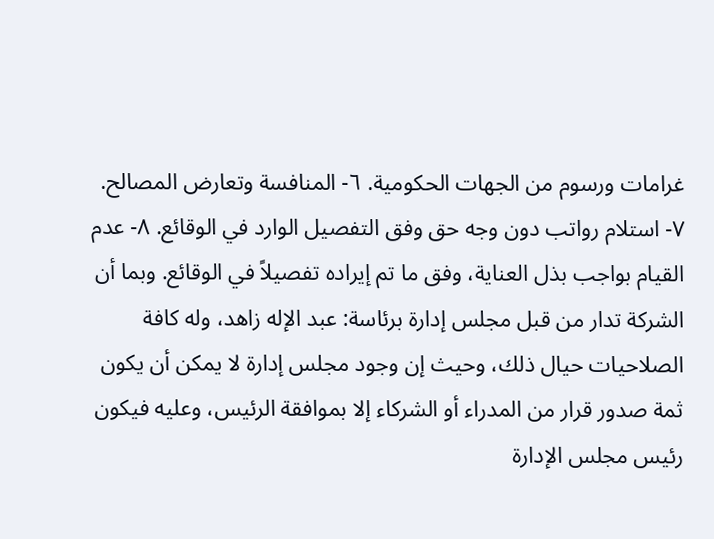غرامات ورسوم من الجهات الحكومية. ٦- المنافسة وتعارض المصالح. ٧- استلام رواتب دون وجه حق وفق التفصيل الوارد في الوقائع. ٨- عدم القيام بواجب بذل العناية، وفق ما تم إيراده تفصيلاً في الوقائع. وبما أن الشركة تدار من قبل مجلس إدارة برئاسة: عبد الإله زاهد، وله كافة الصلاحيات حيال ذلك، وحيث إن وجود مجلس إدارة لا يمكن أن يكون ثمة صدور قرار من المدراء أو الشركاء إلا بموافقة الرئيس، وعليه فيكون رئيس مجلس الإدارة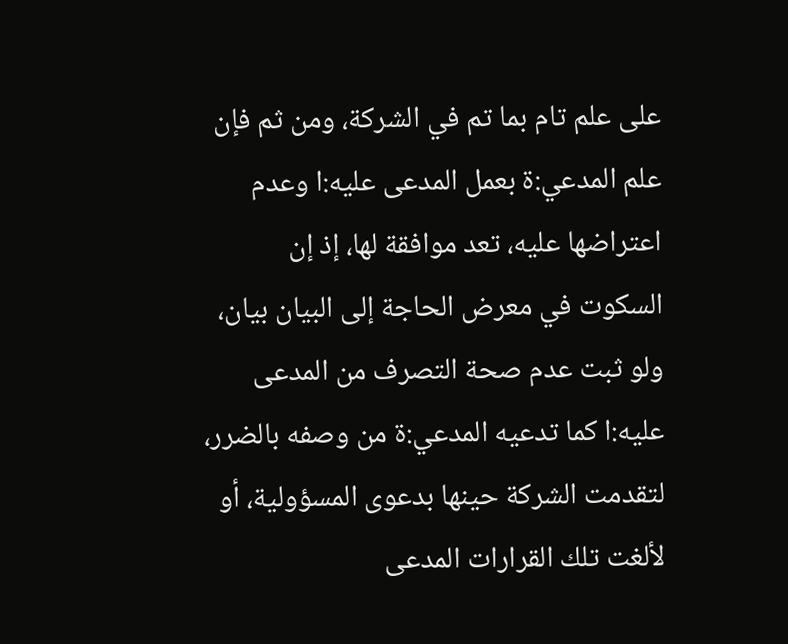على علم تام بما تم في الشركة، ومن ثم فإن علم المدعي:ة بعمل المدعى عليه:ا وعدم اعتراضها عليه، تعد موافقة لها، إذ إن السكوت في معرض الحاجة إلى البيان بيان، ولو ثبت عدم صحة التصرف من المدعى عليه:ا كما تدعيه المدعي:ة من وصفه بالضرر، لتقدمت الشركة حينها بدعوى المسؤولية، أو لألغت تلك القرارات المدعى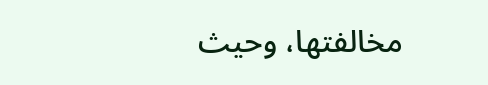مخالفتها، وحيث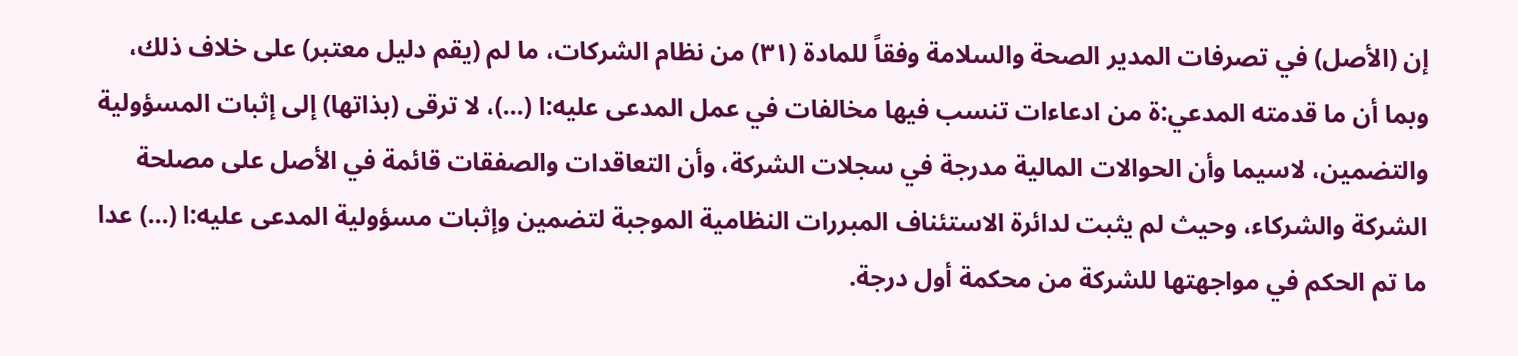إن (الأصل) في تصرفات المدير الصحة والسلامة وفقاً للمادة (٣١) من نظام الشركات، ما لم (يقم دليل معتبر) على خلاف ذلك، وبما أن ما قدمته المدعي:ة من ادعاءات تنسب فيها مخالفات في عمل المدعى عليه:ا (...)، لا ترقى (بذاتها) إلى إثبات المسؤولية والتضمين، لاسيما وأن الحوالات المالية مدرجة في سجلات الشركة، وأن التعاقدات والصفقات قائمة في الأصل على مصلحة الشركة والشركاء، وحيث لم يثبت لدائرة الاستئناف المبررات النظامية الموجبة لتضمين وإثبات مسؤولية المدعى عليه:ا (...) عدا ما تم الحكم في مواجهتها للشركة من محكمة أول درجة.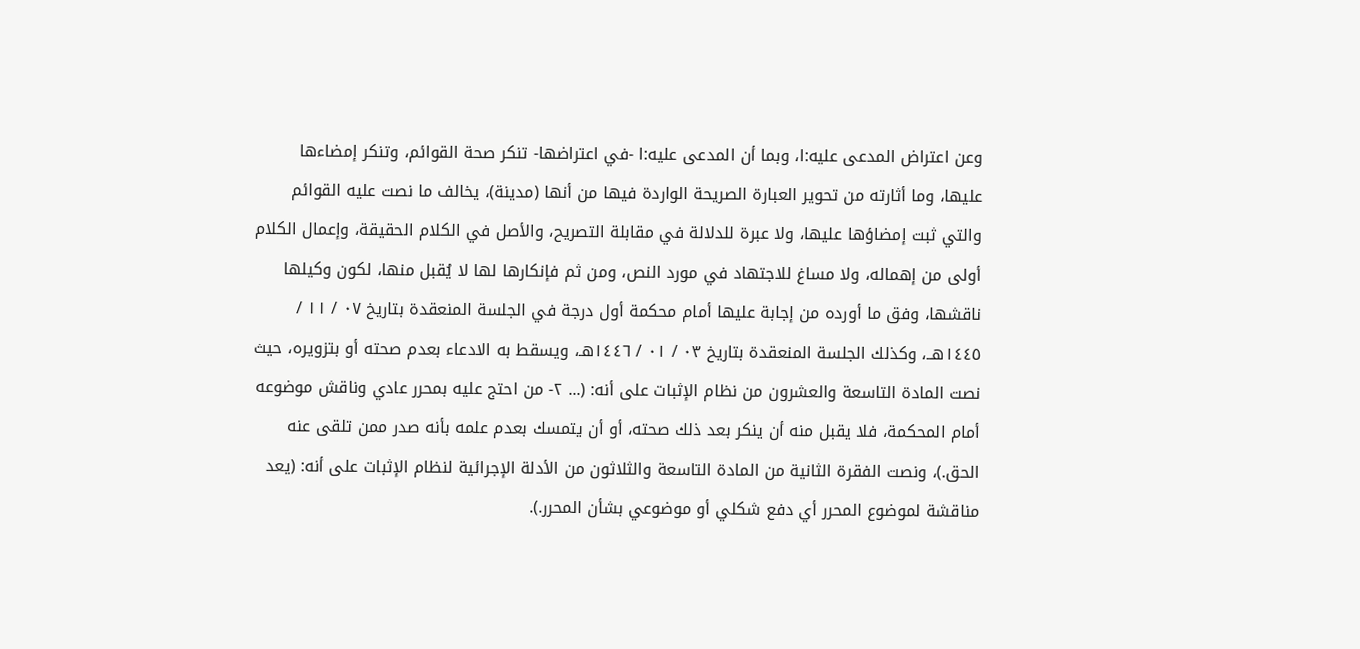وعن اعتراض المدعى عليه:ا، وبما أن المدعى عليه:ا -في اعتراضها- تنكر صحة القوائم، وتنكر إمضاءها عليها، وما أثارته من تحوير العبارة الصريحة الواردة فيها من أنها (مدينة)، يخالف ما نصت عليه القوائم والتي ثبت إمضاؤها عليها، ولا عبرة للدلالة في مقابلة التصريح، والأصل في الكلام الحقيقة، وإعمال الكلام أولى من إهماله، ولا مساغ للاجتهاد في مورد النص، ومن ثم فإنكارها لها لا يُقبل منها، لكون وكيلها ناقشها، وفق ما أورده من إجابة عليها أمام محكمة أول درجة في الجلسة المنعقدة بتاريخ ٠٧ / ١١ / ١٤٤٥هــ، وكذلك الجلسة المنعقدة بتاريخ ٠٣ / ٠١ / ١٤٤٦هـ، ويسقط به الادعاء بعدم صحته أو بتزويره، حيث نصت المادة التاسعة والعشرون من نظام الإثبات على أنه: (... ٢- من احتج عليه بمحرر عادي وناقش موضوعه أمام المحكمة، فلا يقبل منه أن ينكر بعد ذلك صحته، أو أن يتمسك بعدم علمه بأنه صدر ممن تلقى عنه الحق.)، ونصت الفقرة الثانية من المادة التاسعة والثلاثون من الأدلة الإجرائية لنظام الإثبات على أنه: (يعد مناقشة لموضوع المحرر أي دفع شكلي أو موضوعي بشأن المحرر.).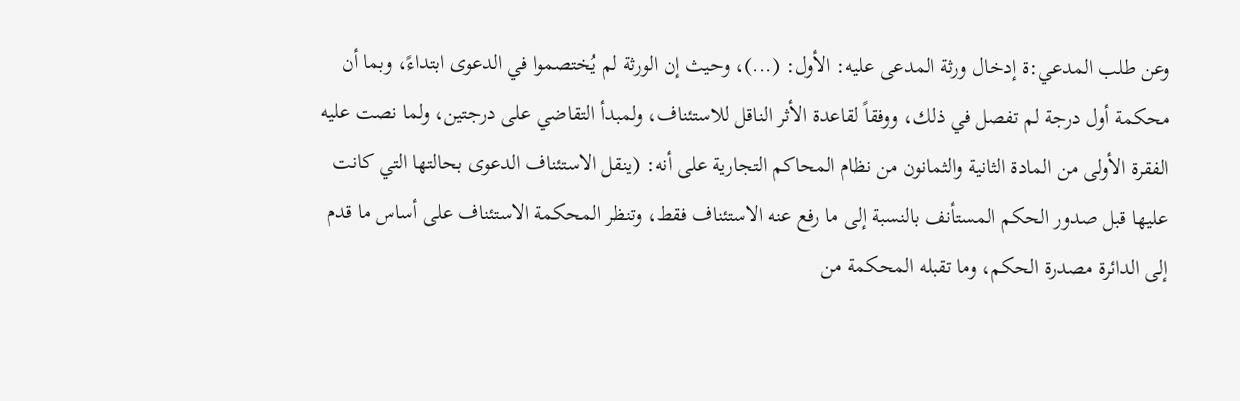وعن طلب المدعي:ة إدخال ورثة المدعى عليه: الأول: (...)، وحيث إن الورثة لم يُختصموا في الدعوى ابتداءً، وبما أن محكمة أول درجة لم تفصل في ذلك، ووفقاً لقاعدة الأثر الناقل للاستئناف، ولمبدأ التقاضي على درجتين، ولما نصت عليه الفقرة الأولى من المادة الثانية والثمانون من نظام المحاكم التجارية على أنه: (ينقل الاستئناف الدعوى بحالتها التي كانت عليها قبل صدور الحكم المستأنف بالنسبة إلى ما رفع عنه الاستئناف فقط، وتنظر المحكمة الاستئناف على أساس ما قدم إلى الدائرة مصدرة الحكم، وما تقبله المحكمة من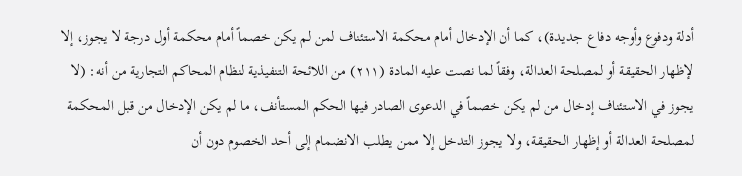أدلة ودفوع وأوجه دفاع جديدة)، كما أن الإدخال أمام محكمة الاستئناف لمن لم يكن خصماً أمام محكمة أول درجة لا يجوز، إلا لإظهار الحقيقة أو لمصلحة العدالة، وفقاً لما نصت عليه المادة (٢١١) من اللائحة التنفيذية لنظام المحاكم التجارية من أنه: (لا يجوز في الاستئناف إدخال من لم يكن خصماً في الدعوى الصادر فيها الحكم المستأنف، ما لم يكن الإدخال من قبل المحكمة لمصلحة العدالة أو إظهار الحقيقة، ولا يجوز التدخل إلا ممن يطلب الانضمام إلى أحد الخصوم دون أن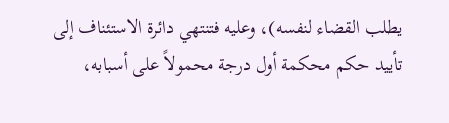يطلب القضاء لنفسه)، وعليه فتنتهي دائرة الاستئناف إلى تأييد حكم محكمة أول درجة محمولاً على أسبابه،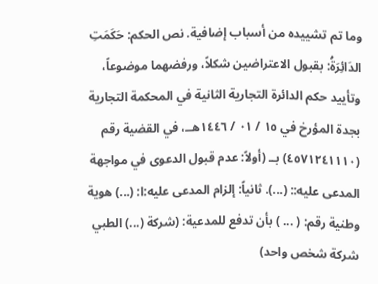وما تم تشييده من أسباب إضافية. نص الحكم: حَكَمَتِ الدَائِرَةُ: بقبول الاعتراضين شكلاً، ورفضهما موضوعاً، وتأييد حكم الدائرة التجارية الثانية في المحكمة التجارية بجدة المؤرخ في ١٥ / ٠١ / ١٤٤٦هــ، في القضية رقم (٤٥٧١٢٤١١١٠) بــ (أولاً: عدم قبول الدعوى في مواجهة المدعى عليه:: (...). ثانياً: إلزام المدعى عليه:ا: (...) هوية وطنية رقم: ( ... ) بأن تدفع للمدعية: (شركة (...) الطبي شركة شخص واحد)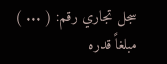سجل تجاري رقم: ( ... ) مبلغاً قدره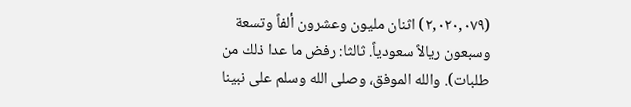(٢,٠٢٠,٠٧٩) اثنان مليون وعشرون ألفاً وتسعة وسبعون ريالاً سعودياً. ثالثا: رفض ما عدا ذلك من طلبات). والله الموفق، وصلى الله وسلم على نبينا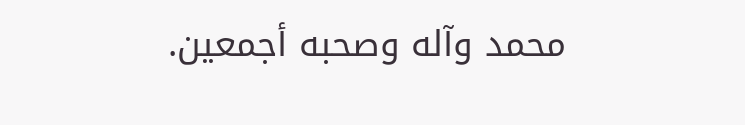محمد وآله وصحبه أجمعين.